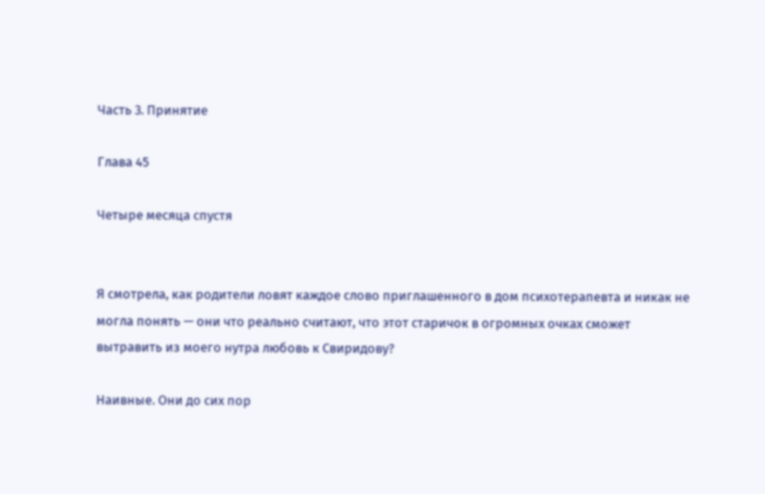Часть 3. Принятие

Глава 45

Четыре месяца спустя


Я смотрела, как родители ловят каждое слово приглашенного в дом психотерапевта и никак не могла понять — они что реально считают, что этот старичок в огромных очках сможет вытравить из моего нутра любовь к Свиридову?

Наивные. Они до сих пор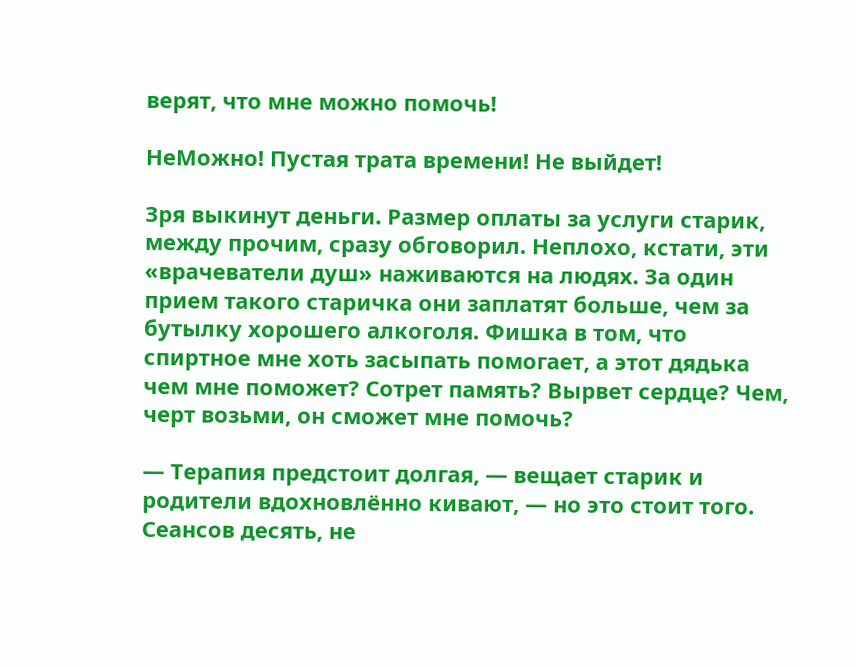верят, что мне можно помочь!

НеМожно! Пустая трата времени! Не выйдет!

Зря выкинут деньги. Размер оплаты за услуги старик, между прочим, сразу обговорил. Неплохо, кстати, эти «врачеватели душ» наживаются на людях. За один прием такого старичка они заплатят больше, чем за бутылку хорошего алкоголя. Фишка в том, что спиртное мне хоть засыпать помогает, а этот дядька чем мне поможет? Сотрет память? Вырвет сердце? Чем, черт возьми, он сможет мне помочь?

— Терапия предстоит долгая, — вещает старик и родители вдохновлённо кивают, — но это стоит того. Сеансов десять, не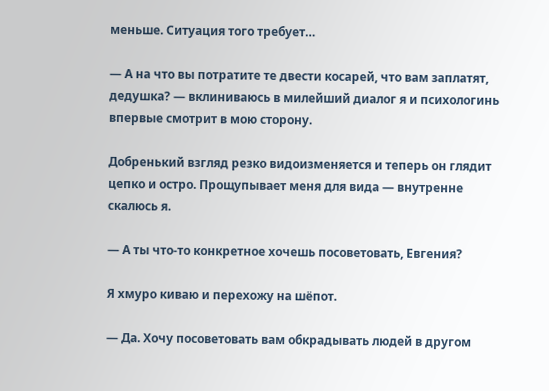меньше. Ситуация того требует…

— А на что вы потратите те двести косарей, что вам заплатят, дедушка? — вклиниваюсь в милейший диалог я и психологинь впервые смотрит в мою сторону.

Добренький взгляд резко видоизменяется и теперь он глядит цепко и остро. Прощупывает меня для вида — внутренне скалюсь я.

— А ты что-то конкретное хочешь посоветовать, Евгения?

Я хмуро киваю и перехожу на шёпот.

— Да. Хочу посоветовать вам обкрадывать людей в другом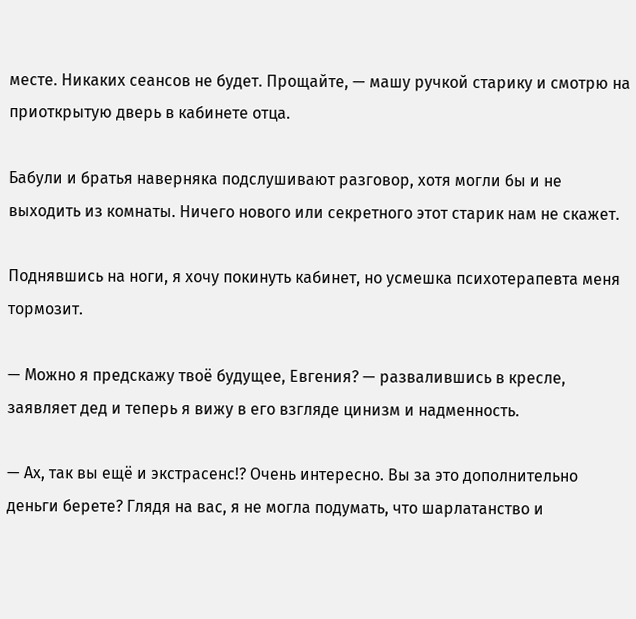месте. Никаких сеансов не будет. Прощайте, — машу ручкой старику и смотрю на приоткрытую дверь в кабинете отца.

Бабули и братья наверняка подслушивают разговор, хотя могли бы и не выходить из комнаты. Ничего нового или секретного этот старик нам не скажет.

Поднявшись на ноги, я хочу покинуть кабинет, но усмешка психотерапевта меня тормозит.

— Можно я предскажу твоё будущее, Евгения? — развалившись в кресле, заявляет дед и теперь я вижу в его взгляде цинизм и надменность.

— Ах, так вы ещё и экстрасенс!? Очень интересно. Вы за это дополнительно деньги берете? Глядя на вас, я не могла подумать, что шарлатанство и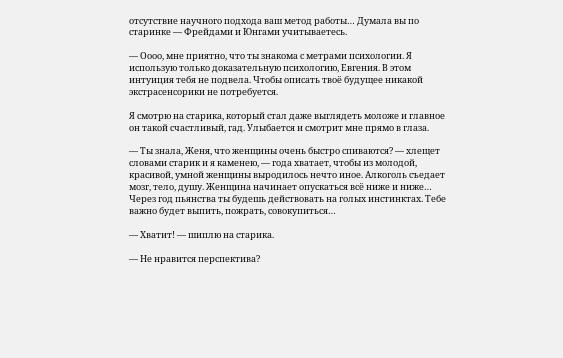отсутствие научного подхода ваш метод работы… Думала вы по старинке — Фрейдами и Юнгами учитываетесь.

— Оооо, мне приятно, что ты знакома с метрами психологии. Я использую только доказательную психологию, Евгения. В этом интуиция тебя не подвела. Чтобы описать твоё будущее никакой экстрасенсорики не потребуется.

Я смотрю на старика, который стал даже выглядеть моложе и главное он такой счастливый, гад. Улыбается и смотрит мне прямо в глаза.

— Ты знала, Женя, что женщины очень быстро спиваются? — хлещет словами старик и я каменею, — года хватает, чтобы из молодой, красивой, умной женщины выродилось нечто иное. Алкоголь съедает мозг, тело, душу. Женщина начинает опускаться всё ниже и ниже… Через год пьянства ты будешь действовать на голых инстинктах. Тебе важно будет выпить, пожрать, совокупиться…

— Хватит! — шиплю на старика.

— Не нравится перспектива?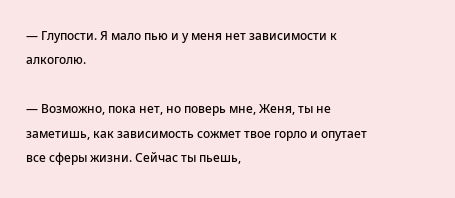— Глупости. Я мало пью и у меня нет зависимости к алкоголю.

— Возможно, пока нет, но поверь мне, Женя, ты не заметишь, как зависимость сожмет твое горло и опутает все сферы жизни. Сейчас ты пьешь,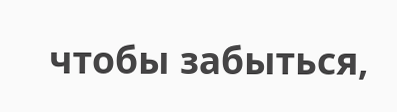чтобы забыться,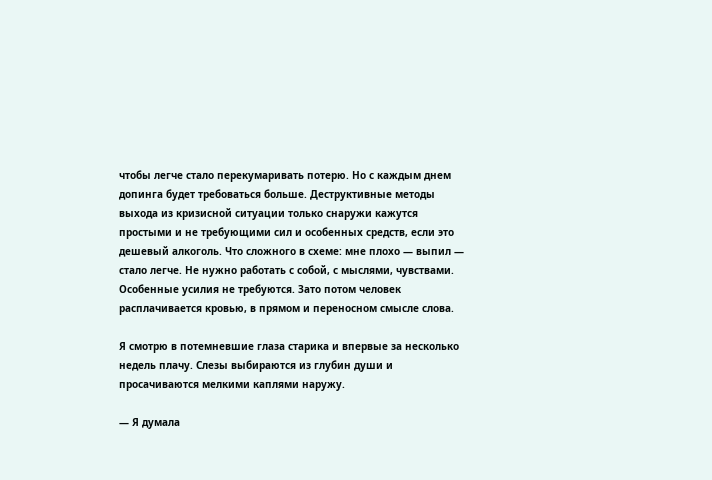чтобы легче стало перекумаривать потерю. Но с каждым днем допинга будет требоваться больше. Деструктивные методы выхода из кризисной ситуации только снаружи кажутся простыми и не требующими сил и особенных средств, если это дешевый алкоголь. Что сложного в схеме: мне плохо — выпил — стало легче. Не нужно работать с собой, с мыслями, чувствами. Особенные усилия не требуются. Зато потом человек расплачивается кровью, в прямом и переносном смысле слова.

Я смотрю в потемневшие глаза старика и впервые за несколько недель плачу. Слезы выбираются из глубин души и просачиваются мелкими каплями наружу.

— Я думала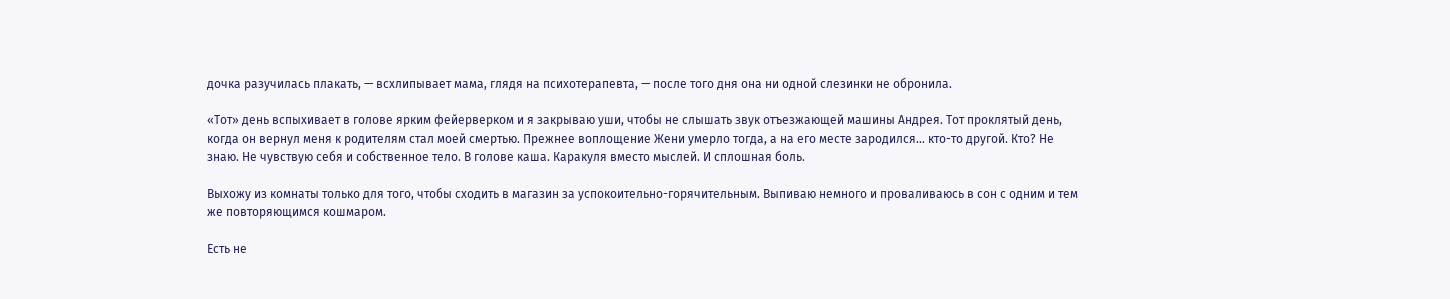дочка разучилась плакать, — всхлипывает мама, глядя на психотерапевта, — после того дня она ни одной слезинки не обронила.

«Тот» день вспыхивает в голове ярким фейерверком и я закрываю уши, чтобы не слышать звук отъезжающей машины Андрея. Тот проклятый день, когда он вернул меня к родителям стал моей смертью. Прежнее воплощение Жени умерло тогда, а на его месте зародился… кто-то другой. Кто? Не знаю. Не чувствую себя и собственное тело. В голове каша. Каракуля вместо мыслей. И сплошная боль.

Выхожу из комнаты только для того, чтобы сходить в магазин за успокоительно-горячительным. Выпиваю немного и проваливаюсь в сон с одним и тем же повторяющимся кошмаром.

Есть не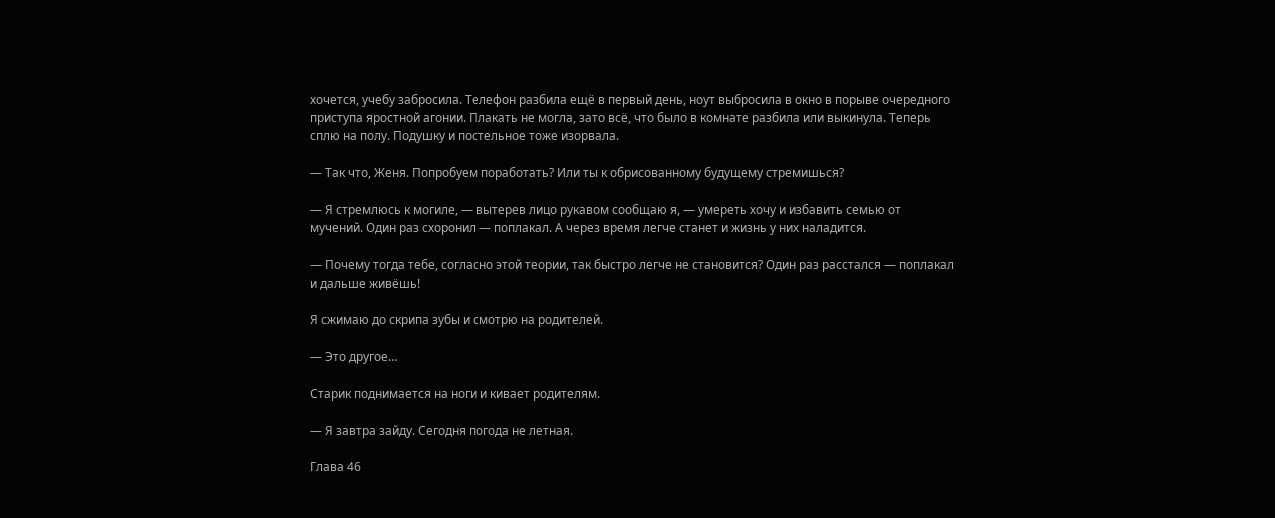хочется, учебу забросила. Телефон разбила ещё в первый день, ноут выбросила в окно в порыве очередного приступа яростной агонии. Плакать не могла, зато всё, что было в комнате разбила или выкинула. Теперь сплю на полу. Подушку и постельное тоже изорвала.

— Так что, Женя. Попробуем поработать? Или ты к обрисованному будущему стремишься?

— Я стремлюсь к могиле, — вытерев лицо рукавом сообщаю я, — умереть хочу и избавить семью от мучений. Один раз схоронил — поплакал. А через время легче станет и жизнь у них наладится.

— Почему тогда тебе, согласно этой теории, так быстро легче не становится? Один раз расстался — поплакал и дальше живёшь!

Я сжимаю до скрипа зубы и смотрю на родителей.

— Это другое…

Старик поднимается на ноги и кивает родителям.

— Я завтра зайду. Сегодня погода не летная.

Глава 46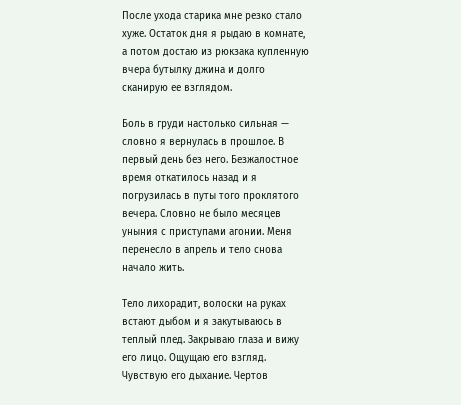После ухода старика мне резко стало хуже. Остаток дня я рыдаю в комнате, а потом достаю из рюкзака купленную вчера бутылку джина и долго сканирую ее взглядом.

Боль в груди настолько сильная — словно я вернулась в прошлое. В первый день без него. Безжалостное время откатилось назад и я погрузилась в путы того проклятого вечера. Словно не было месяцев уныния с приступами агонии. Меня перенесло в апрель и тело снова начало жить.

Тело лихорадит, волоски на руках встают дыбом и я закутываюсь в теплый плед. Закрываю глаза и вижу его лицо. Ощущаю его взгляд. Чувствую его дыхание. Чертов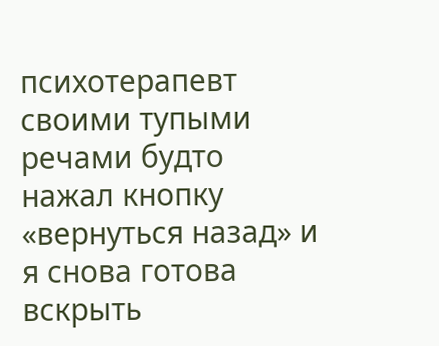психотерапевт своими тупыми речами будто нажал кнопку «вернуться назад» и я снова готова вскрыть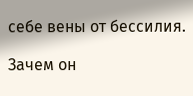себе вены от бессилия.

Зачем он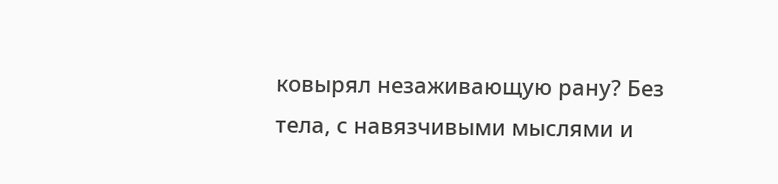ковырял незаживающую рану? Без тела, с навязчивыми мыслями и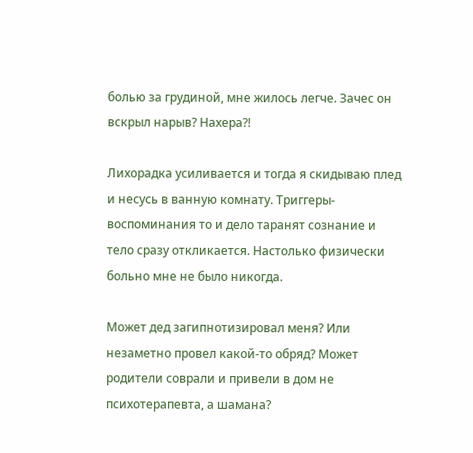болью за грудиной, мне жилось легче. Зачес он вскрыл нарыв? Нахера?!

Лихорадка усиливается и тогда я скидываю плед и несусь в ванную комнату. Триггеры-воспоминания то и дело таранят сознание и тело сразу откликается. Настолько физически больно мне не было никогда.

Может дед загипнотизировал меня? Или незаметно провел какой-то обряд? Может родители соврали и привели в дом не психотерапевта, а шамана?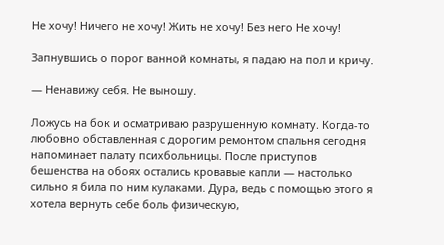Не хочу! Ничего не хочу! Жить не хочу! Без него Не хочу!

Запнувшись о порог ванной комнаты, я падаю на пол и кричу.

— Ненавижу себя. Не выношу.

Ложусь на бок и осматриваю разрушенную комнату. Когда-то любовно обставленная с дорогим ремонтом спальня сегодня напоминает палату психбольницы. После приступов бешенства на обоях остались кровавые капли — настолько сильно я била по ним кулаками. Дура, ведь с помощью этого я хотела вернуть себе боль физическую,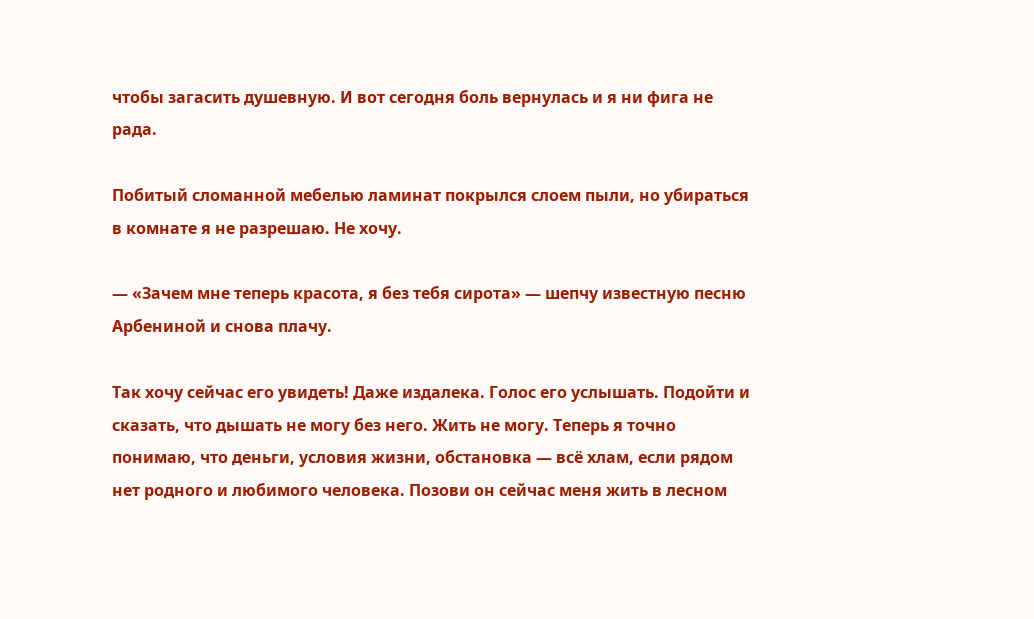чтобы загасить душевную. И вот сегодня боль вернулась и я ни фига не рада.

Побитый сломанной мебелью ламинат покрылся слоем пыли, но убираться в комнате я не разрешаю. Не хочу.

— «Зачем мне теперь красота, я без тебя сирота» — шепчу известную песню Арбениной и снова плачу.

Так хочу сейчас его увидеть! Даже издалека. Голос его услышать. Подойти и сказать, что дышать не могу без него. Жить не могу. Теперь я точно понимаю, что деньги, условия жизни, обстановка — всё хлам, если рядом нет родного и любимого человека. Позови он сейчас меня жить в лесном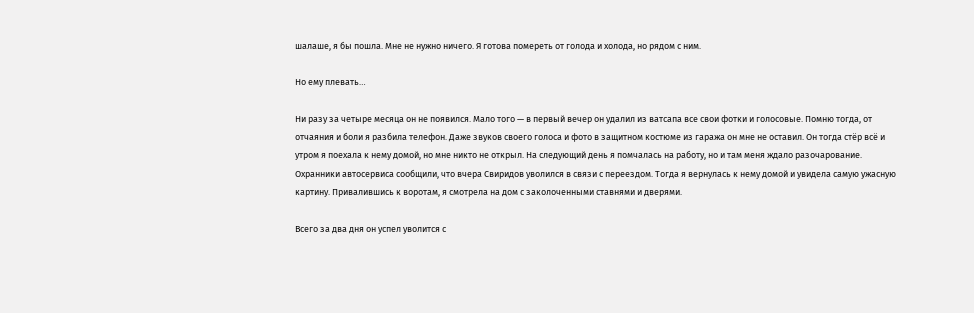шалаше, я бы пошла. Мне не нужно ничего. Я готова помереть от голода и холода, но рядом с ним.

Но ему плевать…

Ни разу за четыре месяца он не появился. Мало того — в первый вечер он удалил из ватсапа все свои фотки и голосовые. Помню тогда, от отчаяния и боли я разбила телефон. Даже звуков своего голоса и фото в защитном костюме из гаража он мне не оставил. Он тогда стёр всё и утром я поехала к нему домой, но мне никто не открыл. На следующий день я помчалась на работу, но и там меня ждало разочарование. Охранники автосервиса сообщили, что вчера Свиридов уволился в связи с переездом. Тогда я вернулась к нему домой и увидела самую ужасную картину. Привалившись к воротам, я смотрела на дом с заколоченными ставнями и дверями.

Всего за два дня он успел уволится с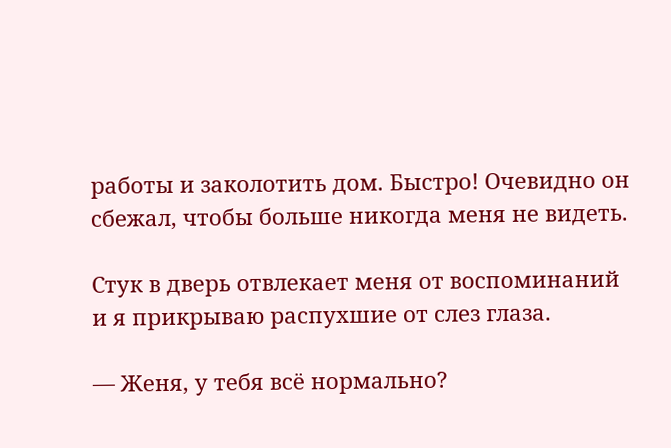работы и заколотить дом. Быстро! Очевидно он сбежал, чтобы больше никогда меня не видеть.

Стук в дверь отвлекает меня от воспоминаний и я прикрываю распухшие от слез глаза.

— Женя, у тебя всё нормально?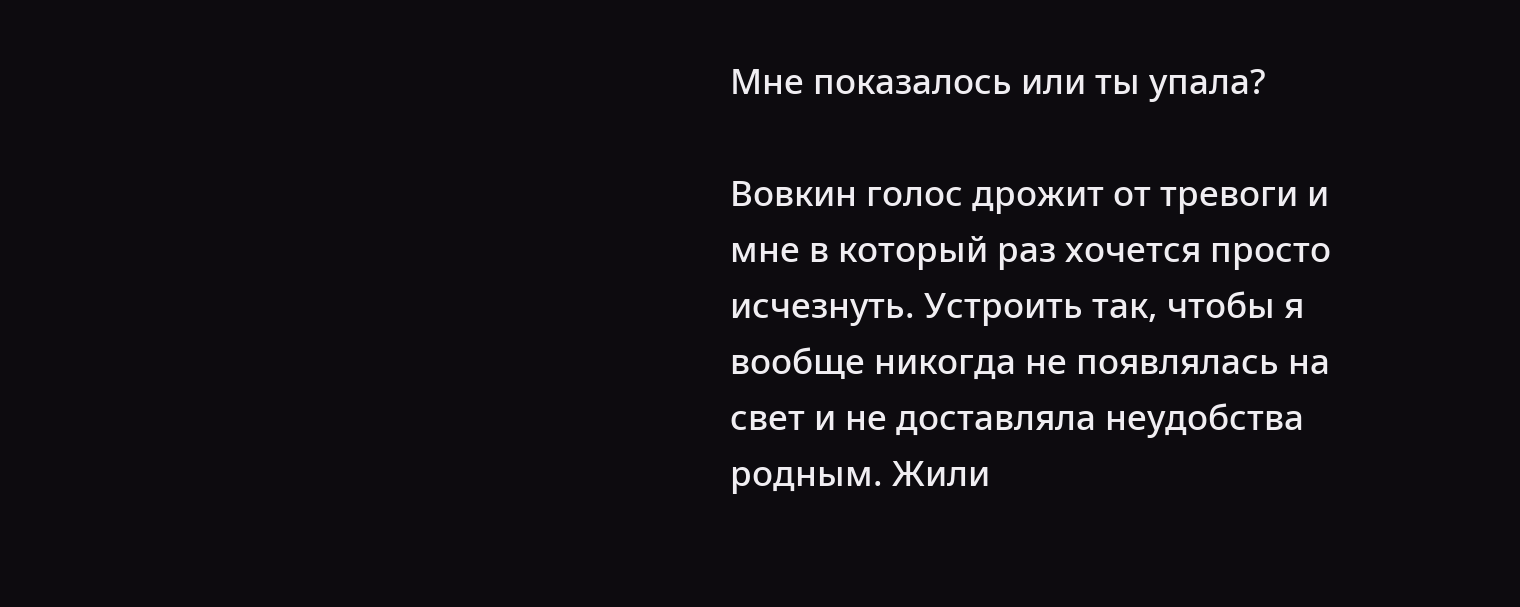Мне показалось или ты упала?

Вовкин голос дрожит от тревоги и мне в который раз хочется просто исчезнуть. Устроить так, чтобы я вообще никогда не появлялась на свет и не доставляла неудобства родным. Жили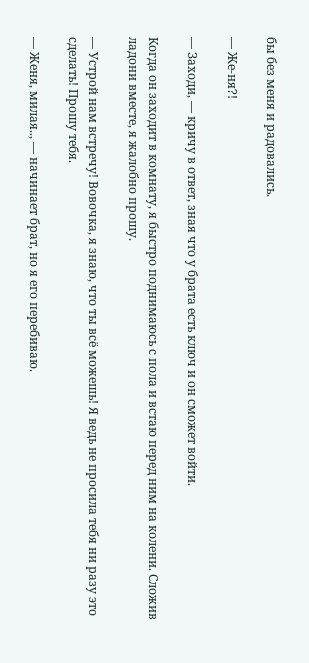бы без меня и радовались.

— Же-ня?!

— Заходи, — кричу в ответ, зная что у брата есть ключ и он сможет войти.

Когда он заходит в комнату, я быстро поднимаюсь с пола и встаю перед ним на колени. Сложив ладони вместе, я жалобно прошу.

— Устрой нам встречу! Вовочка, я знаю, что ты всё можешь! Я ведь не просила тебя ни разу это сделать! Прошу тебя.

— Женя, милая.., — начинает брат, но я его перебиваю.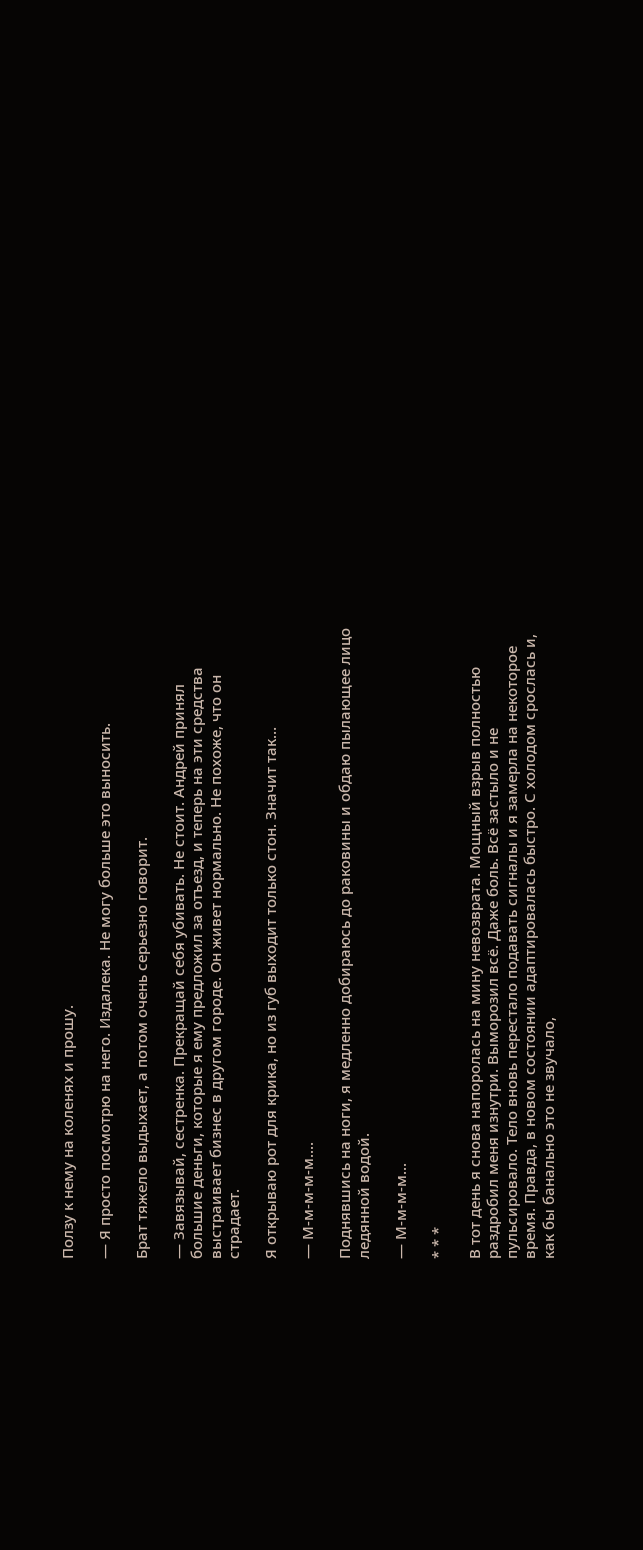Ползу к нему на коленях и прошу.

— Я просто посмотрю на него. Издалека. Не могу больше это выносить.

Брат тяжело выдыхает, а потом очень серьезно говорит.

— Завязывай, сестренка. Прекращай себя убивать. Не стоит. Андрей принял большие деньги, которые я ему предложил за отъезд, и теперь на эти средства выстраивает бизнес в другом городе. Он живет нормально. Не похоже, что он страдает.

Я открываю рот для крика, но из губ выходит только стон. Значит так…

— М-м-м-м-м....

Поднявшись на ноги, я медленно добираюсь до раковины и обдаю пылающее лицо ледянной водой.

— М-м-м-м...

* * *

В тот день я снова напоролась на мину невозврата. Мощный взрыв полностью раздробил меня изнутри. Выморозил всё. Даже боль. Всё застыло и не пульсировало. Тело вновь перестало подавать сигналы и я замерла на некоторое время. Правда, в новом состоянии адаптировалась быстро. С холодом срослась и, как бы банально это не звучало,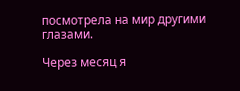посмотрела на мир другими глазами.

Через месяц я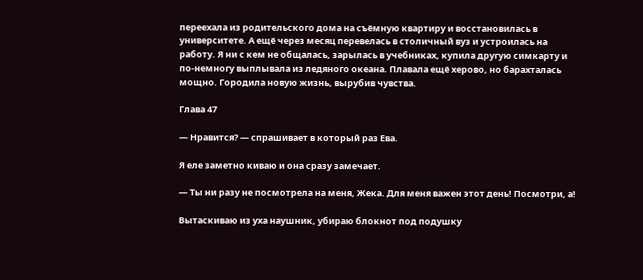переехала из родительского дома на съёмную квартиру и восстановилась в университете. А ещё через месяц перевелась в столичный вуз и устроилась на работу. Я ни с кем не общалась, зарылась в учебниках, купила другую симкарту и по-немногу выплывала из ледяного океана. Плавала ещё херово, но барахталась мощно. Городила новую жизнь, вырубив чувства.

Глава 47

— Нравится? — спрашивает в который раз Ева.

Я еле заметно киваю и она сразу замечает.

— Ты ни разу не посмотрела на меня, Жека. Для меня важен этот день! Посмотри, а!

Вытаскиваю из уха наушник, убираю блокнот под подушку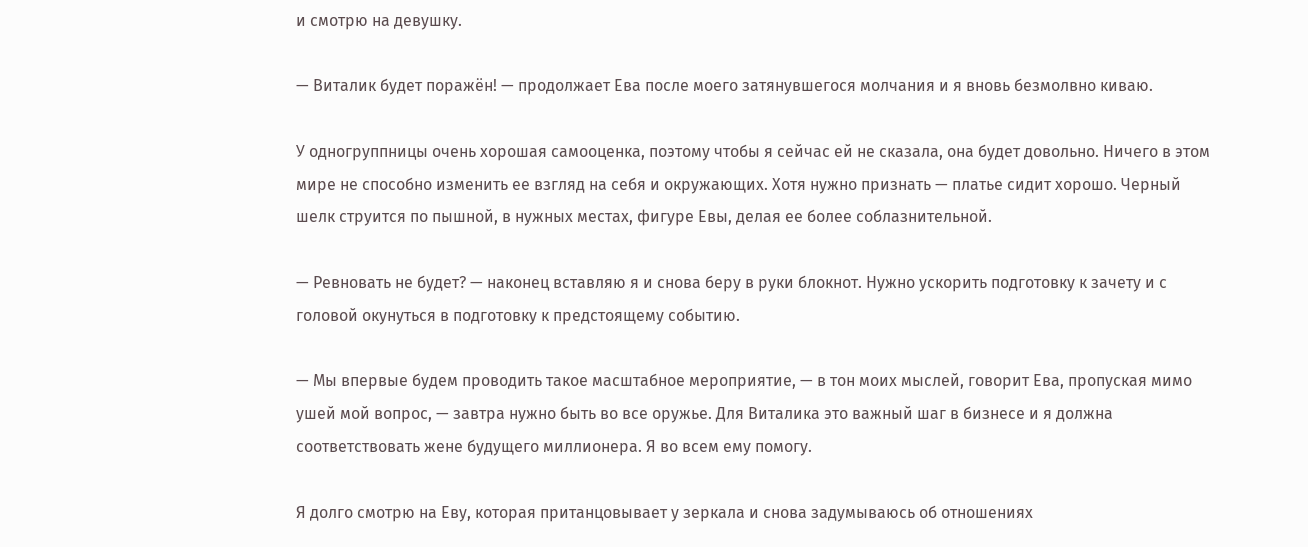и смотрю на девушку.

— Виталик будет поражён! — продолжает Ева после моего затянувшегося молчания и я вновь безмолвно киваю.

У одногруппницы очень хорошая самооценка, поэтому чтобы я сейчас ей не сказала, она будет довольно. Ничего в этом мире не способно изменить ее взгляд на себя и окружающих. Хотя нужно признать — платье сидит хорошо. Черный шелк струится по пышной, в нужных местах, фигуре Евы, делая ее более соблазнительной.

— Ревновать не будет? — наконец вставляю я и снова беру в руки блокнот. Нужно ускорить подготовку к зачету и с головой окунуться в подготовку к предстоящему событию.

— Мы впервые будем проводить такое масштабное мероприятие, — в тон моих мыслей, говорит Ева, пропуская мимо ушей мой вопрос, — завтра нужно быть во все оружье. Для Виталика это важный шаг в бизнесе и я должна соответствовать жене будущего миллионера. Я во всем ему помогу.

Я долго смотрю на Еву, которая пританцовывает у зеркала и снова задумываюсь об отношениях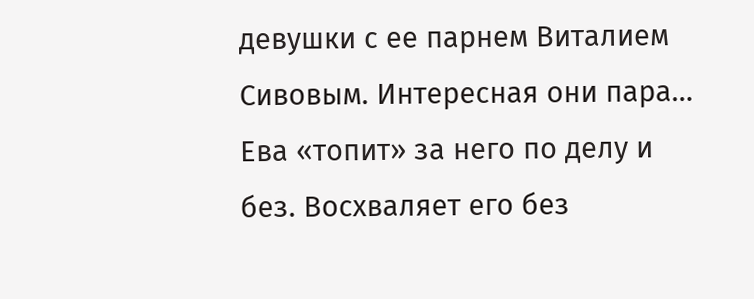девушки с ее парнем Виталием Сивовым. Интересная они пара… Ева «топит» за него по делу и без. Восхваляет его без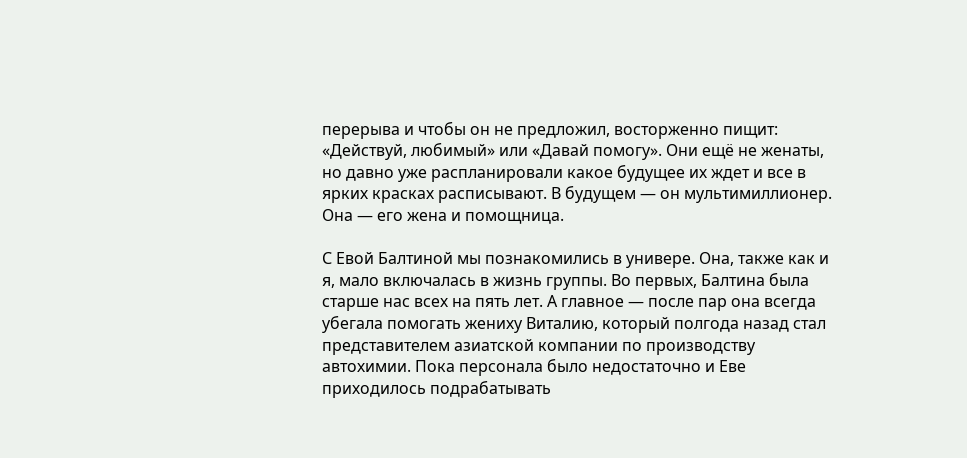перерыва и чтобы он не предложил, восторженно пищит: «Действуй, любимый» или «Давай помогу». Они ещё не женаты, но давно уже распланировали какое будущее их ждет и все в ярких красках расписывают. В будущем — он мультимиллионер. Она — его жена и помощница.

С Евой Балтиной мы познакомились в универе. Она, также как и я, мало включалась в жизнь группы. Во первых, Балтина была старше нас всех на пять лет. А главное — после пар она всегда убегала помогать жениху Виталию, который полгода назад стал представителем азиатской компании по производству автохимии. Пока персонала было недостаточно и Еве приходилось подрабатывать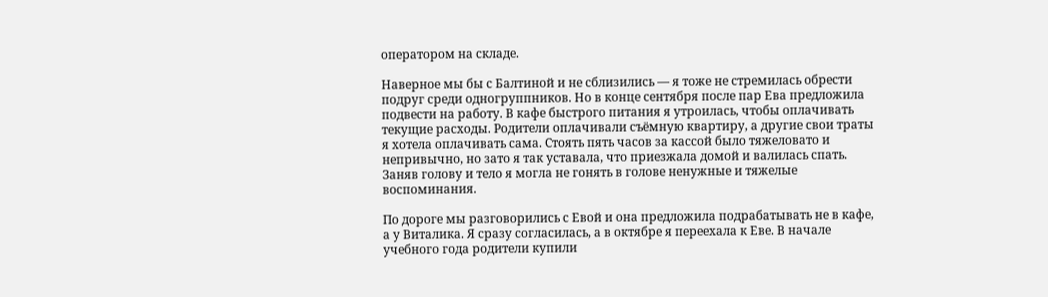оператором на складе.

Наверное мы бы с Балтиной и не сблизились — я тоже не стремилась обрести подруг среди одногруппников. Но в конце сентября после пар Ева предложила подвести на работу. В кафе быстрого питания я утроилась, чтобы оплачивать текущие расходы. Родители оплачивали съёмную квартиру, а другие свои траты я хотела оплачивать сама. Стоять пять часов за кассой было тяжеловато и непривычно, но зато я так уставала, что приезжала домой и валилась спать. Заняв голову и тело я могла не гонять в голове ненужные и тяжелые воспоминания.

По дороге мы разговорились с Евой и она предложила подрабатывать не в кафе, а у Виталика. Я сразу согласилась, а в октябре я переехала к Еве. В начале учебного года родители купили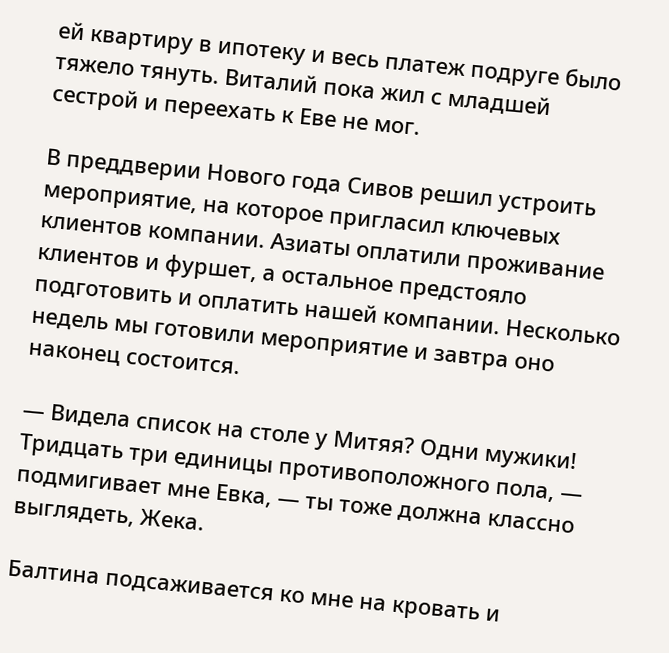ей квартиру в ипотеку и весь платеж подруге было тяжело тянуть. Виталий пока жил с младшей сестрой и переехать к Еве не мог.

В преддверии Нового года Сивов решил устроить мероприятие, на которое пригласил ключевых клиентов компании. Азиаты оплатили проживание клиентов и фуршет, а остальное предстояло подготовить и оплатить нашей компании. Несколько недель мы готовили мероприятие и завтра оно наконец состоится.

— Видела список на столе у Митяя? Одни мужики! Тридцать три единицы противоположного пола, — подмигивает мне Евка, — ты тоже должна классно выглядеть, Жека.

Балтина подсаживается ко мне на кровать и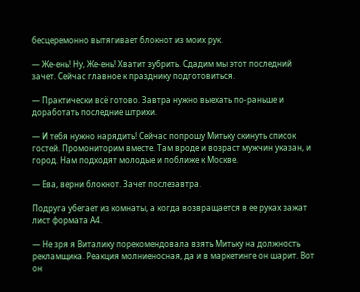бесцеремонно вытягивает блокнот из моих рук.

— Же-ень! Ну, Же-ень! Хватит зубрить. Сдадим мы этот последний зачет. Сейчас главное к празднику подготовиться.

— Практически всё готово. Завтра нужно выехать по-раньше и доработать последние штрихи.

— И тебя нужно нарядить! Сейчас попрошу Митьку скинуть список гостей. Промониторим вместе. Там вроде и возраст мужчин указан, и город. Нам подходят молодые и поближе к Москве.

— Ева, верни блокнот. Зачет послезавтра.

Подруга убегает из комнаты, а когда возвращается в ее руках зажат лист формата А4.

— Не зря я Виталику порекомендовала взять Митьку на должность рекламщика. Реакция молниеносная, да и в маркетинге он шарит. Вот он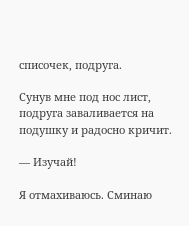списочек, подруга.

Сунув мне под нос лист, подруга заваливается на подушку и радосно кричит.

— Изучай!

Я отмахиваюсь. Сминаю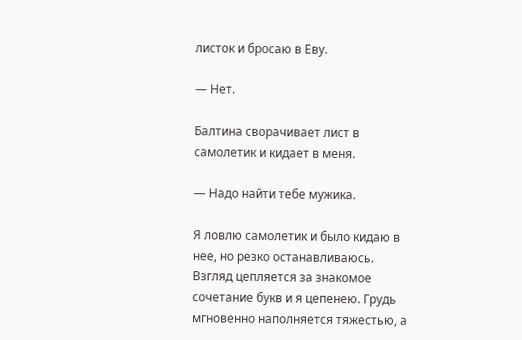листок и бросаю в Еву.

— Нет.

Балтина сворачивает лист в самолетик и кидает в меня.

— Надо найти тебе мужика.

Я ловлю самолетик и было кидаю в нее, но резко останавливаюсь. Взгляд цепляется за знакомое сочетание букв и я цепенею. Грудь мгновенно наполняется тяжестью, а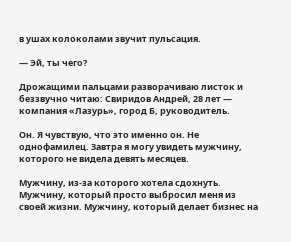в ушах колоколами звучит пульсация.

— Эй, ты чего?

Дрожащими пальцами разворачиваю листок и беззвучно читаю: Свиридов Андрей, 28 лет — компания «Лазурь», город Б, руководитель.

Он. Я чувствую, что это именно он. Не однофамилец. Завтра я могу увидеть мужчину, которого не видела девять месяцев.

Мужчину, из-за которого хотела сдохнуть. Мужчину, который просто выбросил меня из своей жизни. Мужчину, который делает бизнес на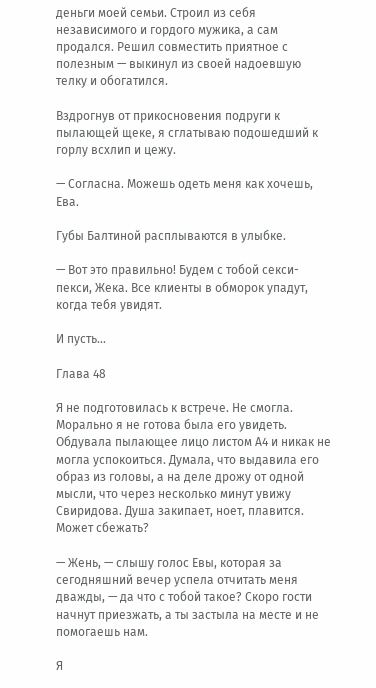деньги моей семьи. Строил из себя независимого и гордого мужика, а сам продался. Решил совместить приятное с полезным — выкинул из своей надоевшую телку и обогатился.

Вздрогнув от прикосновения подруги к пылающей щеке, я сглатываю подошедший к горлу всхлип и цежу.

— Согласна. Можешь одеть меня как хочешь, Ева.

Губы Балтиной расплываются в улыбке.

— Вот это правильно! Будем с тобой секси-пекси, Жека. Все клиенты в обморок упадут, когда тебя увидят.

И пусть...

Глава 48

Я не подготовилась к встрече. Не смогла. Морально я не готова была его увидеть. Обдувала пылающее лицо листом А4 и никак не могла успокоиться. Думала, что выдавила его образ из головы, а на деле дрожу от одной мысли, что через несколько минут увижу Свиридова. Душа закипает, ноет, плавится. Может сбежать?

— Жень, — слышу голос Евы, которая за сегодняшний вечер успела отчитать меня дважды, — да что с тобой такое? Скоро гости начнут приезжать, а ты застыла на месте и не помогаешь нам.

Я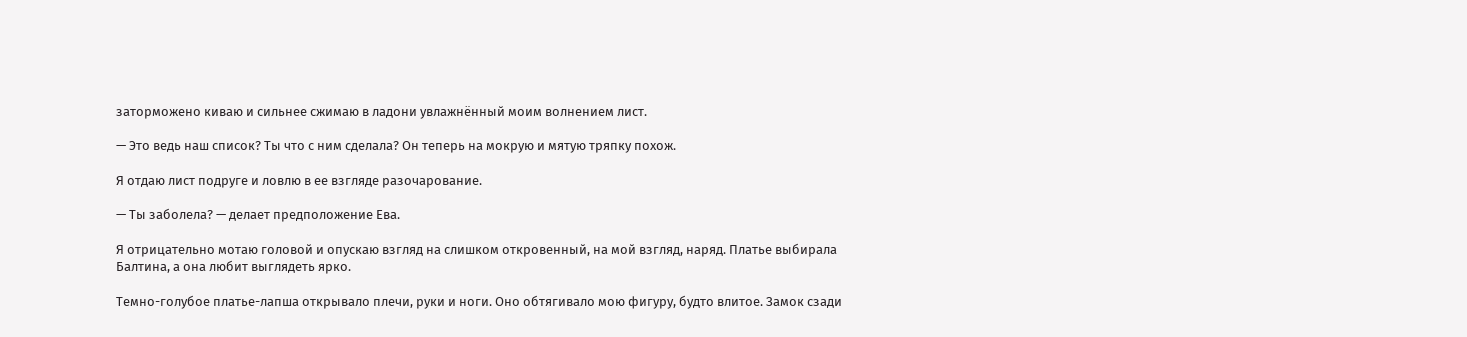заторможено киваю и сильнее сжимаю в ладони увлажнённый моим волнением лист.

— Это ведь наш список? Ты что с ним сделала? Он теперь на мокрую и мятую тряпку похож.

Я отдаю лист подруге и ловлю в ее взгляде разочарование.

— Ты заболела? — делает предположение Ева.

Я отрицательно мотаю головой и опускаю взгляд на слишком откровенный, на мой взгляд, наряд. Платье выбирала Балтина, а она любит выглядеть ярко.

Темно-голубое платье-лапша открывало плечи, руки и ноги. Оно обтягивало мою фигуру, будто влитое. Замок сзади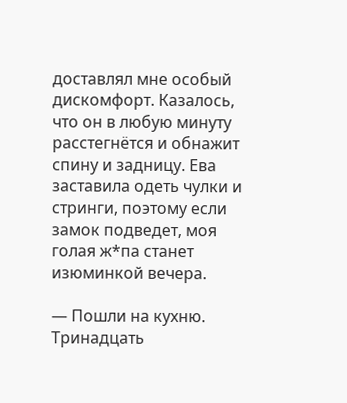доставлял мне особый дискомфорт. Казалось, что он в любую минуту расстегнётся и обнажит спину и задницу. Ева заставила одеть чулки и стринги, поэтому если замок подведет, моя голая ж*па станет изюминкой вечера.

— Пошли на кухню. Тринадцать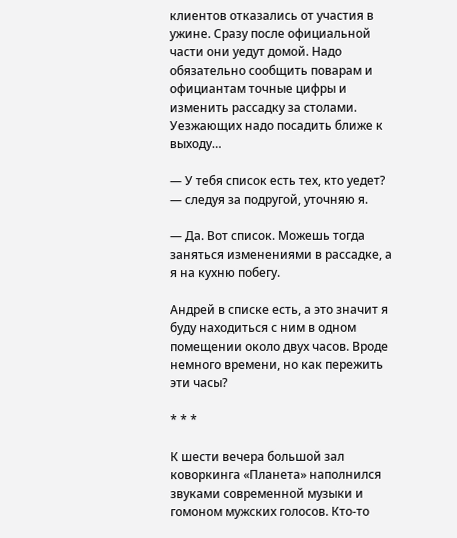клиентов отказались от участия в ужине. Сразу после официальной части они уедут домой. Надо обязательно сообщить поварам и официантам точные цифры и изменить рассадку за столами. Уезжающих надо посадить ближе к выходу…

— У тебя список есть тех, кто уедет? — следуя за подругой, уточняю я.

— Да. Вот список. Можешь тогда заняться изменениями в рассадке, а я на кухню побегу.

Андрей в списке есть, а это значит я буду находиться с ним в одном помещении около двух часов. Вроде немного времени, но как пережить эти часы?

* * *

К шести вечера большой зал коворкинга «Планета» наполнился звуками современной музыки и гомоном мужских голосов. Кто-то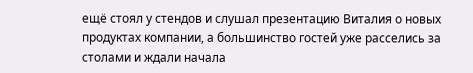ещё стоял у стендов и слушал презентацию Виталия о новых продуктах компании, а большинство гостей уже расселись за столами и ждали начала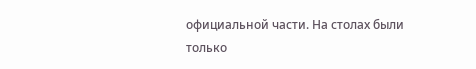официальной части. На столах были только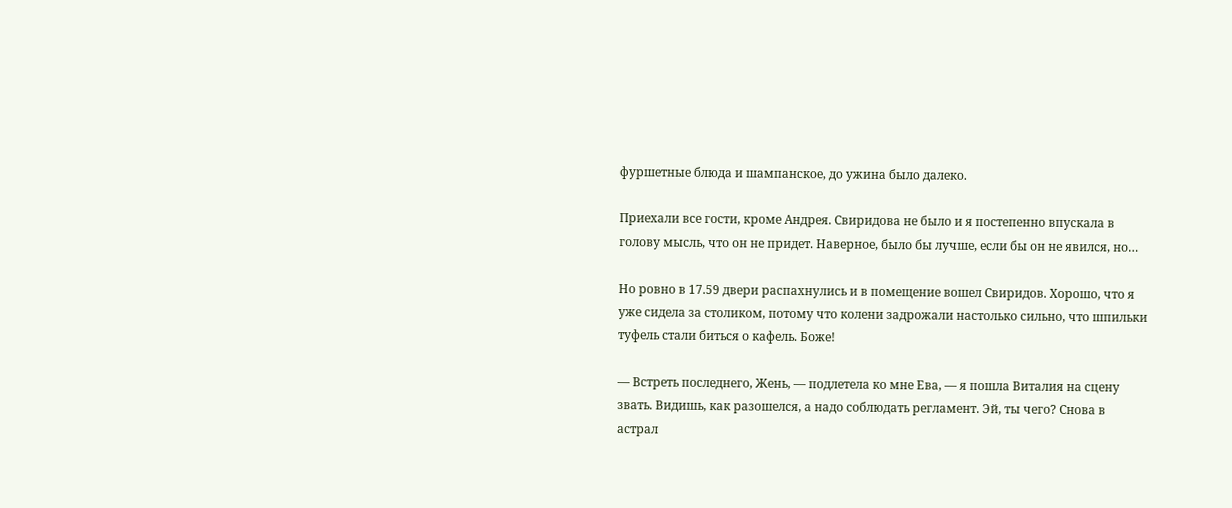фуршетные блюда и шампанское, до ужина было далеко.

Приехали все гости, кроме Андрея. Свиридова не было и я постепенно впускала в голову мысль, что он не придет. Наверное, было бы лучше, если бы он не явился, но…

Но ровно в 17.59 двери распахнулись и в помещение вошел Свиридов. Хорошо, что я уже сидела за столиком, потому что колени задрожали настолько сильно, что шпильки туфель стали биться о кафель. Боже!

— Встреть последнего, Жень, — подлетела ко мне Ева, — я пошла Виталия на сцену звать. Видишь, как разошелся, а надо соблюдать регламент. Эй, ты чего? Снова в астрал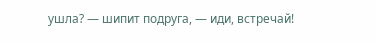ушла? — шипит подруга, — иди, встречай!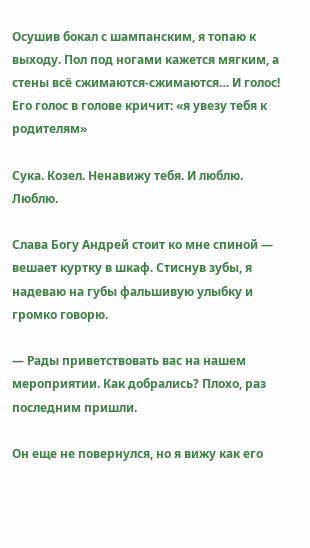Осушив бокал с шампанским, я топаю к выходу. Пол под ногами кажется мягким, а стены всё сжимаются-сжимаются… И голос! Его голос в голове кричит: «я увезу тебя к родителям»

Сука. Козел. Ненавижу тебя. И люблю. Люблю.

Слава Богу Андрей стоит ко мне спиной — вешает куртку в шкаф. Стиснув зубы, я надеваю на губы фальшивую улыбку и громко говорю.

— Рады приветствовать вас на нашем мероприятии. Как добрались? Плохо, раз последним пришли.

Он еще не повернулся, но я вижу как его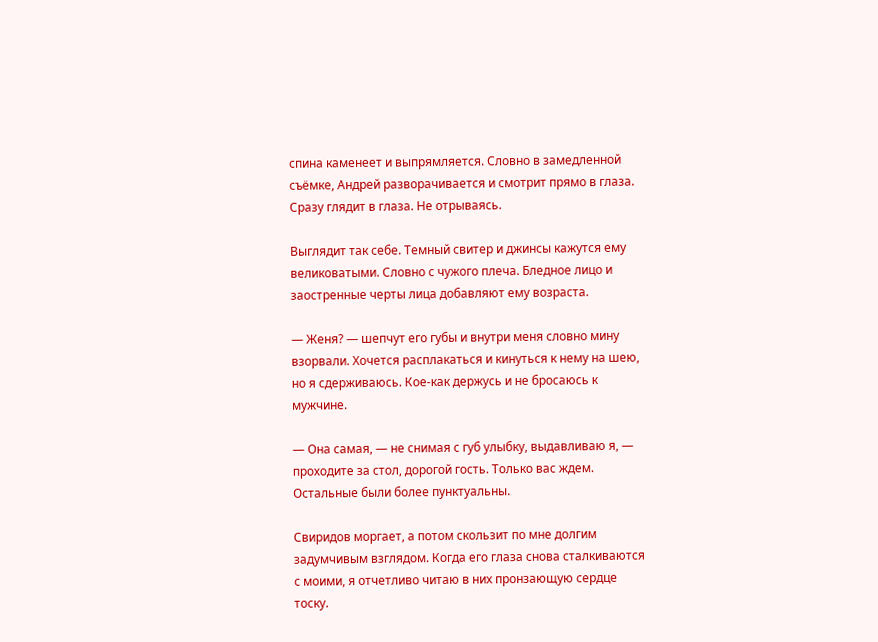спина каменеет и выпрямляется. Словно в замедленной съёмке, Андрей разворачивается и смотрит прямо в глаза. Сразу глядит в глаза. Не отрываясь.

Выглядит так себе. Темный свитер и джинсы кажутся ему великоватыми. Словно с чужого плеча. Бледное лицо и заостренные черты лица добавляют ему возраста.

— Женя? — шепчут его губы и внутри меня словно мину взорвали. Хочется расплакаться и кинуться к нему на шею, но я сдерживаюсь. Кое-как держусь и не бросаюсь к мужчине.

— Она самая, — не снимая с губ улыбку, выдавливаю я, — проходите за стол, дорогой гость. Только вас ждем. Остальные были более пунктуальны.

Свиридов моргает, а потом скользит по мне долгим задумчивым взглядом. Когда его глаза снова сталкиваются с моими, я отчетливо читаю в них пронзающую сердце тоску.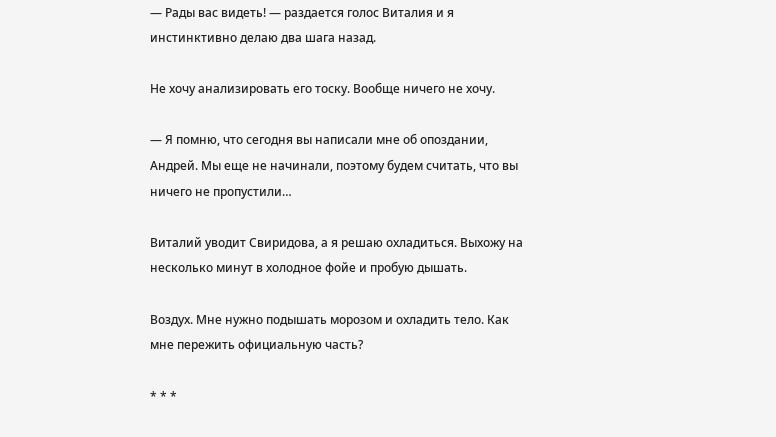— Рады вас видеть! — раздается голос Виталия и я инстинктивно делаю два шага назад.

Не хочу анализировать его тоску. Вообще ничего не хочу.

— Я помню, что сегодня вы написали мне об опоздании, Андрей. Мы еще не начинали, поэтому будем считать, что вы ничего не пропустили…

Виталий уводит Свиридова, а я решаю охладиться. Выхожу на несколько минут в холодное фойе и пробую дышать.

Воздух. Мне нужно подышать морозом и охладить тело. Как мне пережить официальную часть?

* * *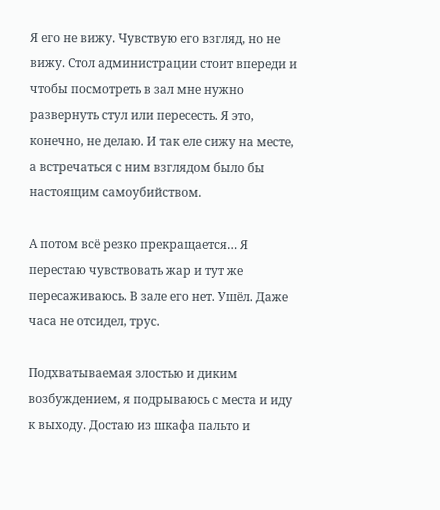Я его не вижу. Чувствую его взгляд, но не вижу. Стол администрации стоит впереди и чтобы посмотреть в зал мне нужно развернуть стул или пересесть. Я это, конечно, не делаю. И так еле сижу на месте, а встречаться с ним взглядом было бы настоящим самоубийством.

А потом всё резко прекращается… Я перестаю чувствовать жар и тут же пересаживаюсь. В зале его нет. Ушёл. Даже часа не отсидел, трус.

Подхватываемая злостью и диким возбуждением, я подрываюсь с места и иду к выходу. Достаю из шкафа пальто и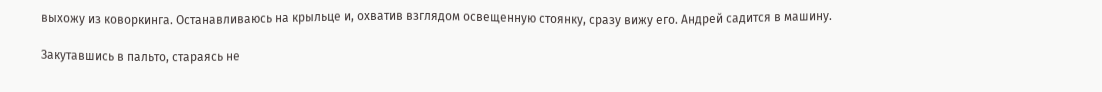выхожу из коворкинга. Останавливаюсь на крыльце и, охватив взглядом освещенную стоянку, сразу вижу его. Андрей садится в машину.

Закутавшись в пальто, стараясь не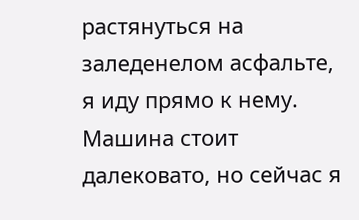растянуться на заледенелом асфальте, я иду прямо к нему. Машина стоит далековато, но сейчас я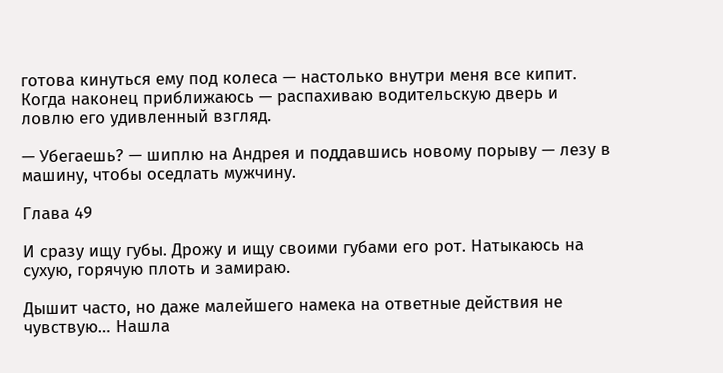готова кинуться ему под колеса — настолько внутри меня все кипит. Когда наконец приближаюсь — распахиваю водительскую дверь и ловлю его удивленный взгляд.

— Убегаешь? — шиплю на Андрея и поддавшись новому порыву — лезу в машину, чтобы оседлать мужчину.

Глава 49

И сразу ищу губы. Дрожу и ищу своими губами его рот. Натыкаюсь на сухую, горячую плоть и замираю.

Дышит часто, но даже малейшего намека на ответные действия не чувствую… Нашла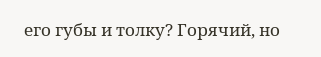его губы и толку? Горячий, но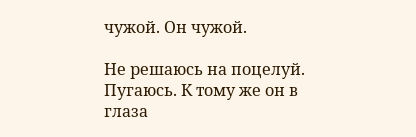чужой. Он чужой.

Не решаюсь на поцелуй. Пугаюсь. К тому же он в глаза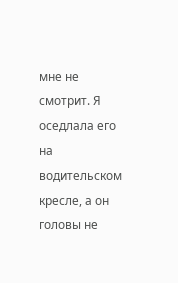мне не смотрит. Я оседлала его на водительском кресле, а он головы не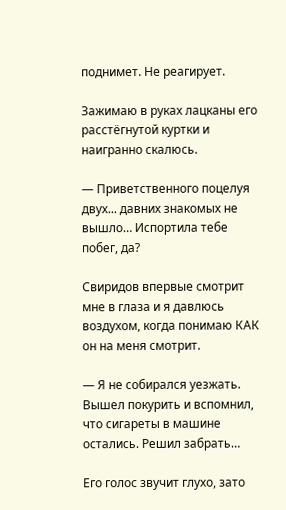поднимет. Не реагирует.

Зажимаю в руках лацканы его расстёгнутой куртки и наигранно скалюсь.

— Приветственного поцелуя двух... давних знакомых не вышло… Испортила тебе побег, да?

Свиридов впервые смотрит мне в глаза и я давлюсь воздухом, когда понимаю КАК он на меня смотрит.

— Я не собирался уезжать. Вышел покурить и вспомнил, что сигареты в машине остались. Решил забрать…

Его голос звучит глухо, зато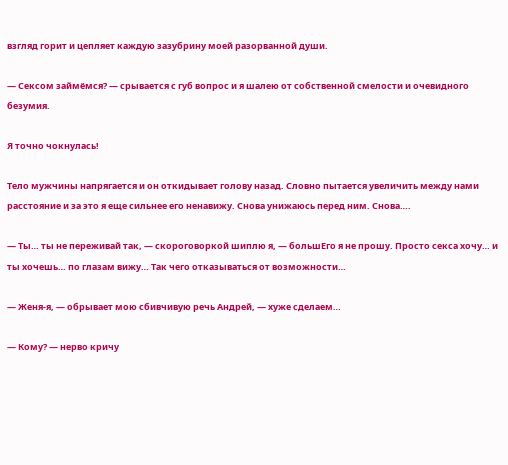взгляд горит и цепляет каждую зазубрину моей разорванной души.

— Сексом займёмся? — срывается с губ вопрос и я шалею от собственной смелости и очевидного безумия.

Я точно чокнулась!

Тело мужчины напрягается и он откидывает голову назад. Словно пытается увеличить между нами расстояние и за это я еще сильнее его ненавижу. Снова унижаюсь перед ним. Снова….

— Ты… ты не переживай так, — скороговоркой шиплю я, — большЕго я не прошу. Просто секса хочу… и ты хочешь… по глазам вижу… Так чего отказываться от возможности…

— Женя-я, — обрывает мою сбивчивую речь Андрей, — хуже сделаем…

— Кому? — нерво кричу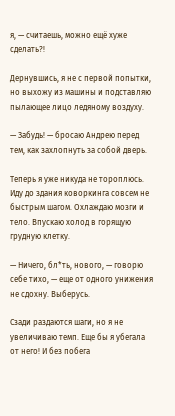я, — считаешь, можно ещё хуже сделать?!

Дернувшись, я не с первой попытки, но выхожу из машины и подставляю пылающее лицо ледяному воздуху.

— Забудь! — бросаю Андрею перед тем, как захлопнуть за собой дверь.

Теперь я уже никуда не тороплюсь. Иду до здания коворкинга совсем не быстрым шагом. Охлаждаю мозги и тело. Впускаю холод в горящую грудную клетку.

— Ничего, бл*ть, нового, — говорю себе тихо, — еще от одного унижения не сдохну. Выберусь.

Сзади раздаются шаги, но я не увеличиваю темп. Еще бы я убегала от него! И без побега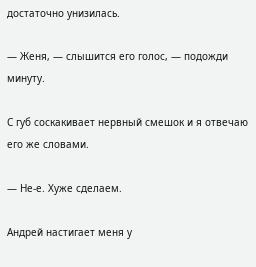достаточно унизилась.

— Женя, — слышится его голос, — подожди минуту.

С губ соскакивает нервный смешок и я отвечаю его же словами.

— Не-е. Хуже сделаем.

Андрей настигает меня у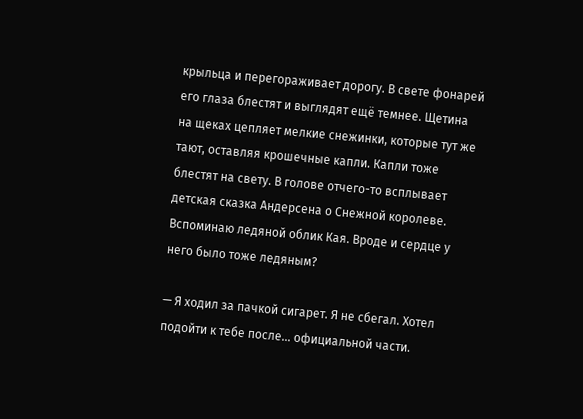крыльца и перегораживает дорогу. В свете фонарей его глаза блестят и выглядят ещё темнее. Щетина на щеках цепляет мелкие снежинки, которые тут же тают, оставляя крошечные капли. Капли тоже блестят на свету. В голове отчего-то всплывает детская сказка Андерсена о Снежной королеве. Вспоминаю ледяной облик Кая. Вроде и сердце у него было тоже ледяным?

— Я ходил за пачкой сигарет. Я не сбегал. Хотел подойти к тебе после… официальной части.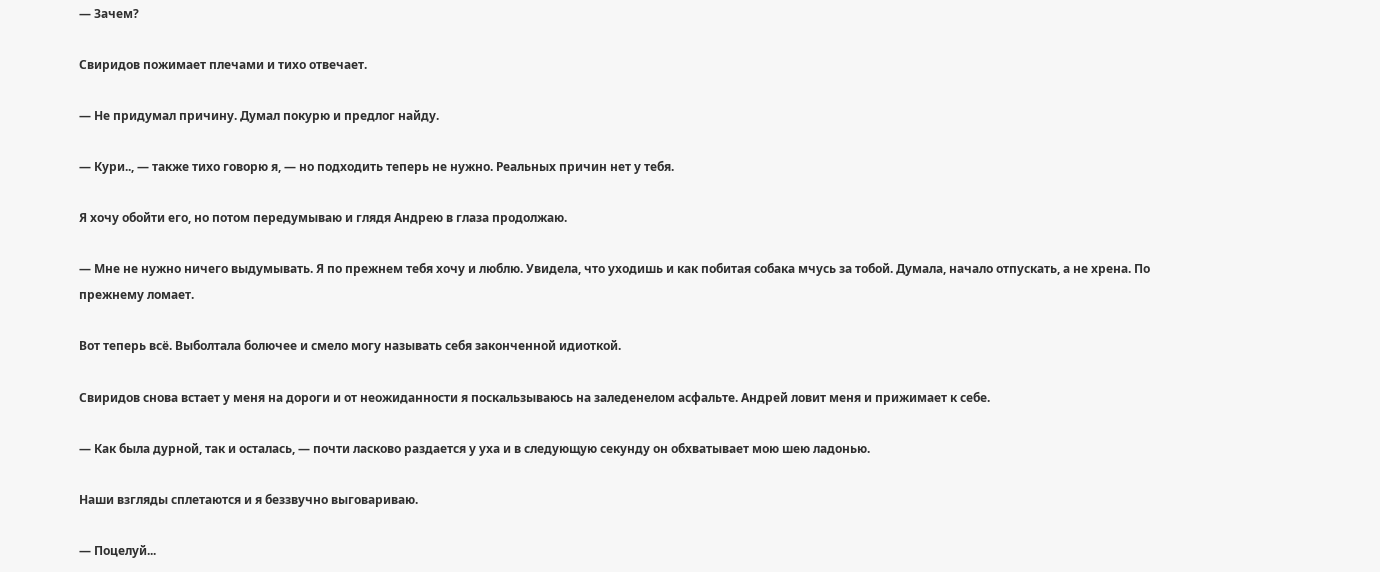— Зачем?

Свиридов пожимает плечами и тихо отвечает.

— Не придумал причину. Думал покурю и предлог найду.

— Кури.., — также тихо говорю я, — но подходить теперь не нужно. Реальных причин нет у тебя.

Я хочу обойти его, но потом передумываю и глядя Андрею в глаза продолжаю.

— Мне не нужно ничего выдумывать. Я по прежнем тебя хочу и люблю. Увидела, что уходишь и как побитая собака мчусь за тобой. Думала, начало отпускать, а не хрена. По прежнему ломает.

Вот теперь всё. Выболтала болючее и смело могу называть себя законченной идиоткой.

Свиридов снова встает у меня на дороги и от неожиданности я поскальзываюсь на заледенелом асфальте. Андрей ловит меня и прижимает к себе.

— Как была дурной, так и осталась, — почти ласково раздается у уха и в следующую секунду он обхватывает мою шею ладонью.

Наши взгляды сплетаются и я беззвучно выговариваю.

— Поцелуй...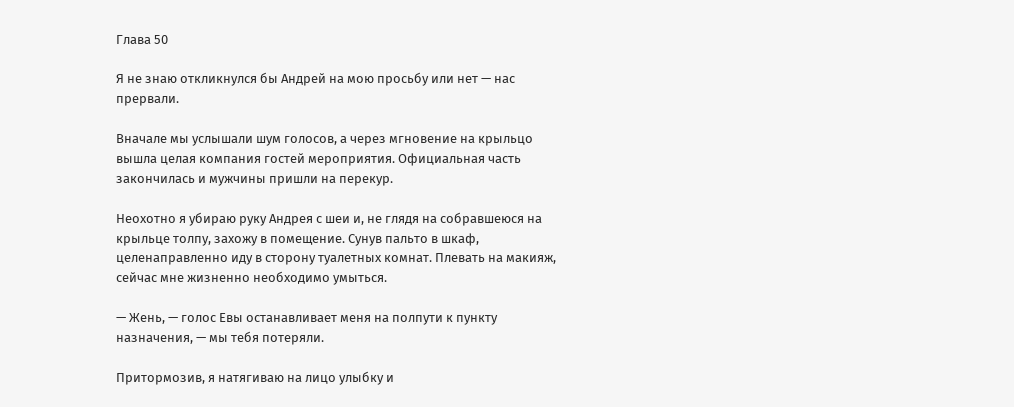Глава 50

Я не знаю откликнулся бы Андрей на мою просьбу или нет — нас прервали.

Вначале мы услышали шум голосов, а через мгновение на крыльцо вышла целая компания гостей мероприятия. Официальная часть закончилась и мужчины пришли на перекур.

Неохотно я убираю руку Андрея с шеи и, не глядя на собравшеюся на крыльце толпу, захожу в помещение. Сунув пальто в шкаф, целенаправленно иду в сторону туалетных комнат. Плевать на макияж, сейчас мне жизненно необходимо умыться.

— Жень, — голос Евы останавливает меня на полпути к пункту назначения, — мы тебя потеряли.

Притормозив, я натягиваю на лицо улыбку и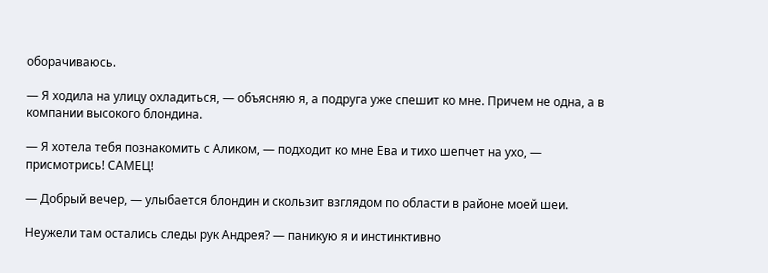оборачиваюсь.

— Я ходила на улицу охладиться, — объясняю я, а подруга уже спешит ко мне. Причем не одна, а в компании высокого блондина.

— Я хотела тебя познакомить с Аликом, — подходит ко мне Ева и тихо шепчет на ухо, — присмотрись! САМЕЦ!

— Добрый вечер, — улыбается блондин и скользит взглядом по области в районе моей шеи.

Неужели там остались следы рук Андрея? — паникую я и инстинктивно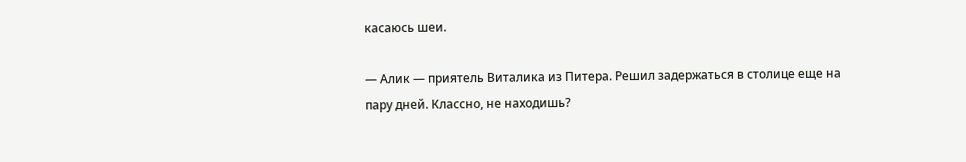касаюсь шеи.

— Алик — приятель Виталика из Питера. Решил задержаться в столице еще на пару дней. Классно, не находишь?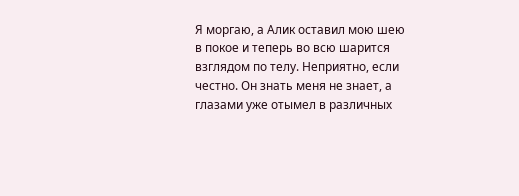Я моргаю, а Алик оставил мою шею в покое и теперь во всю шарится взглядом по телу. Неприятно, если честно. Он знать меня не знает, а глазами уже отымел в различных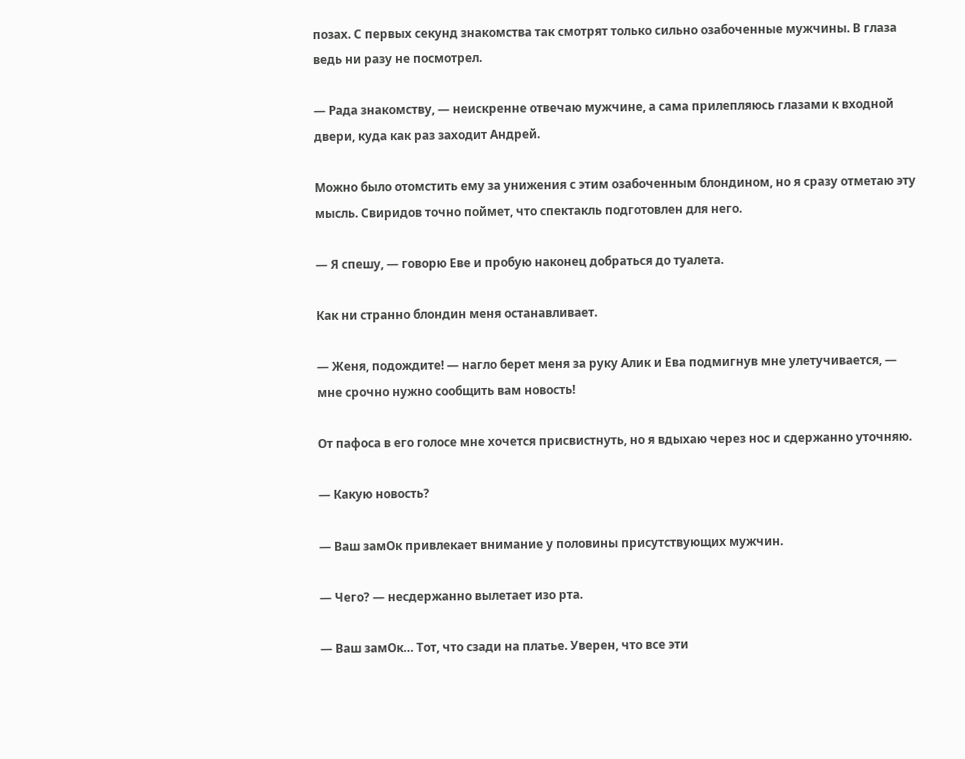позах. С первых секунд знакомства так смотрят только сильно озабоченные мужчины. В глаза ведь ни разу не посмотрел.

— Рада знакомству, — неискренне отвечаю мужчине, а сама прилепляюсь глазами к входной двери, куда как раз заходит Андрей.

Можно было отомстить ему за унижения с этим озабоченным блондином, но я сразу отметаю эту мысль. Свиридов точно поймет, что спектакль подготовлен для него.

— Я спешу, — говорю Еве и пробую наконец добраться до туалета.

Как ни странно блондин меня останавливает.

— Женя, подождите! — нагло берет меня за руку Алик и Ева подмигнув мне улетучивается, — мне срочно нужно сообщить вам новость!

От пафоса в его голосе мне хочется присвистнуть, но я вдыхаю через нос и сдержанно уточняю.

— Какую новость?

— Ваш замОк привлекает внимание у половины присутствующих мужчин.

— Чего? — несдержанно вылетает изо рта.

— Ваш замОк… Тот, что сзади на платье. Уверен, что все эти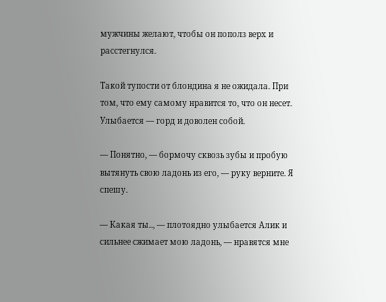мужчины желают, чтобы он пополз верх и расстегнулся.

Такой тупости от блондина я не ожидала. При том, что ему самому нравится то, что он несет. Улыбается — горд и доволен собой.

— Понятно, — бормочу сквозь зубы и пробую вытянуть свою ладонь из его, — руку верните. Я спешу.

— Какая ты.., — плотоядно улыбается Алик и сильнее сжимает мою ладонь, — нравятся мне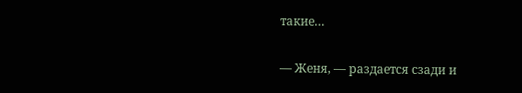такие…

— Женя, — раздается сзади и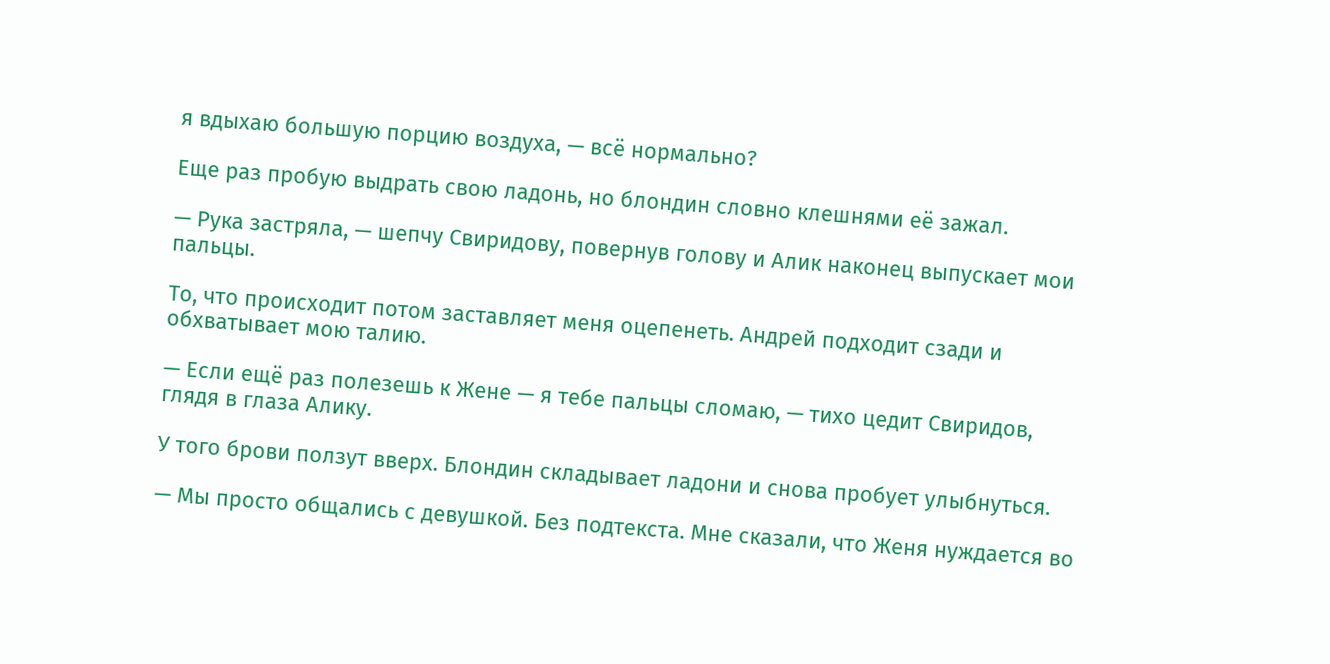я вдыхаю большую порцию воздуха, — всё нормально?

Еще раз пробую выдрать свою ладонь, но блондин словно клешнями её зажал.

— Рука застряла, — шепчу Свиридову, повернув голову и Алик наконец выпускает мои пальцы.

То, что происходит потом заставляет меня оцепенеть. Андрей подходит сзади и обхватывает мою талию.

— Если ещё раз полезешь к Жене — я тебе пальцы сломаю, — тихо цедит Свиридов, глядя в глаза Алику.

У того брови ползут вверх. Блондин складывает ладони и снова пробует улыбнуться.

— Мы просто общались с девушкой. Без подтекста. Мне сказали, что Женя нуждается во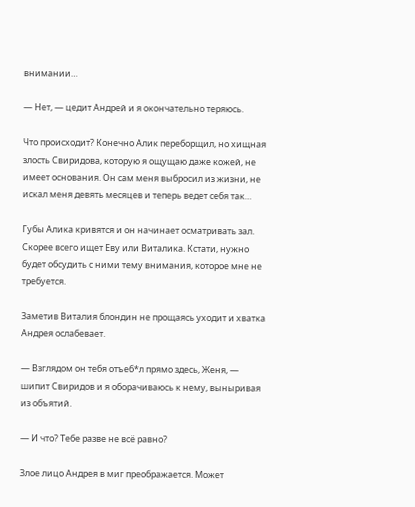внимании…

— Нет, — цедит Андрей и я окончательно теряюсь.

Что происходит? Конечно Алик переборщил, но хищная злость Свиридова, которую я ощущаю даже кожей, не имеет основания. Он сам меня выбросил из жизни, не искал меня девять месяцев и теперь ведет себя так…

Губы Алика кривятся и он начинает осматривать зал. Скорее всего ищет Еву или Виталика. Кстати, нужно будет обсудить с ними тему внимания, которое мне не требуется.

Заметив Виталия блондин не прощаясь уходит и хватка Андрея ослабевает.

— Взглядом он тебя отъеб*л прямо здесь, Женя, — шипит Свиридов и я оборачиваюсь к нему, выныривая из объятий.

— И что? Тебе разве не всё равно?

Злое лицо Андрея в миг преображается. Может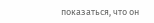показаться, что он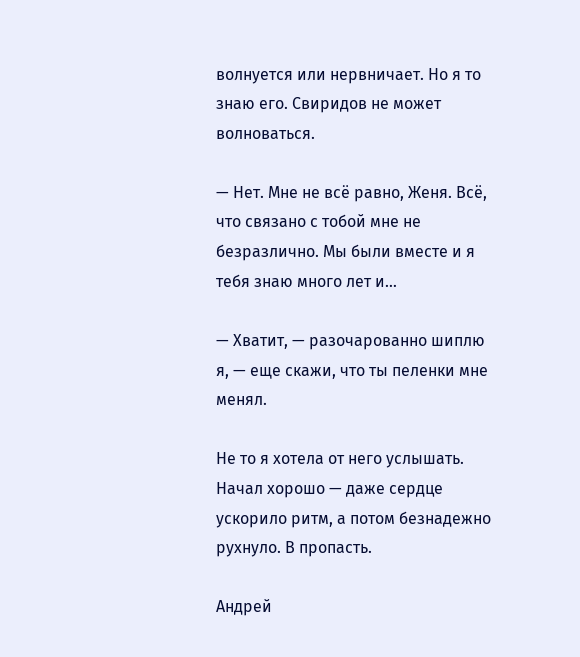волнуется или нервничает. Но я то знаю его. Свиридов не может волноваться.

— Нет. Мне не всё равно, Женя. Всё, что связано с тобой мне не безразлично. Мы были вместе и я тебя знаю много лет и…

— Хватит, — разочарованно шиплю я, — еще скажи, что ты пеленки мне менял.

Не то я хотела от него услышать. Начал хорошо — даже сердце ускорило ритм, а потом безнадежно рухнуло. В пропасть.

Андрей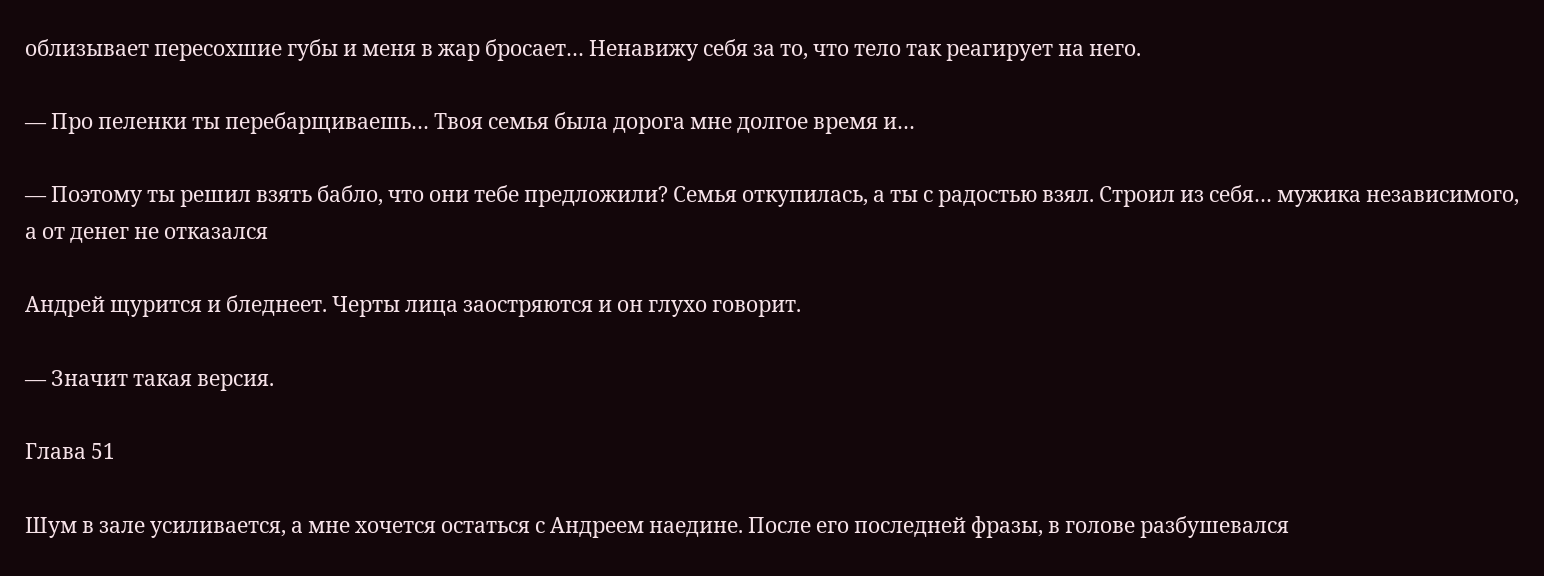облизывает пересохшие губы и меня в жар бросает… Ненавижу себя за то, что тело так реагирует на него.

— Про пеленки ты перебарщиваешь… Твоя семья была дорога мне долгое время и…

— Поэтому ты решил взять бабло, что они тебе предложили? Семья откупилась, а ты с радостью взял. Строил из себя… мужика независимого, а от денег не отказался

Андрей щурится и бледнеет. Черты лица заостряются и он глухо говорит.

— Значит такая версия.

Глава 51

Шум в зале усиливается, а мне хочется остаться с Андреем наедине. После его последней фразы, в голове разбушевался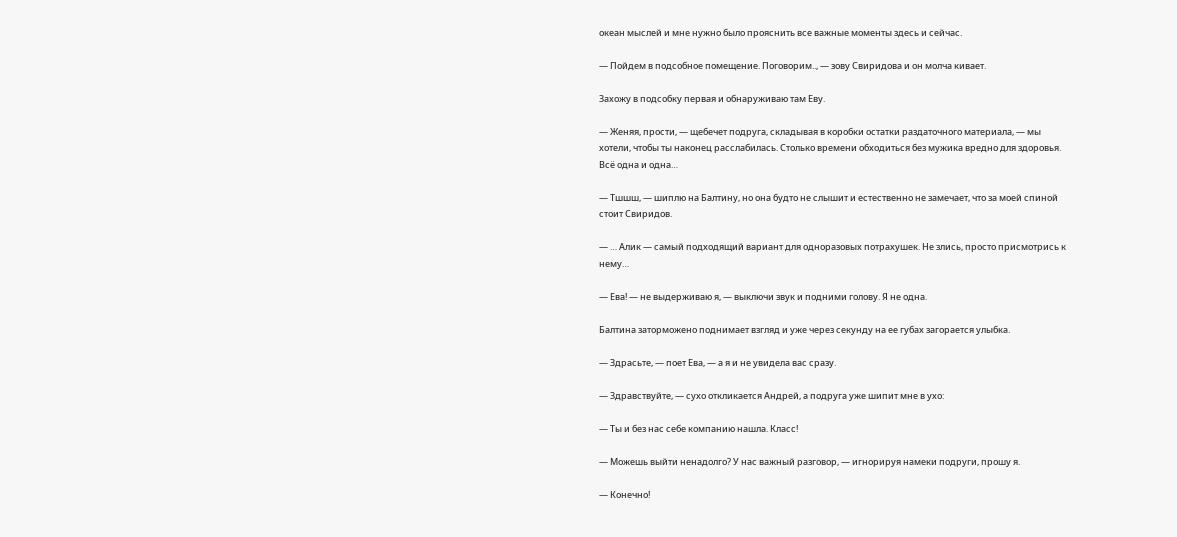океан мыслей и мне нужно было прояснить все важные моменты здесь и сейчас.

— Пойдем в подсобное помещение. Поговорим.., — зову Свиридова и он молча кивает.

Захожу в подсобку первая и обнаруживаю там Еву.

— Женяя, прости, — щебечет подруга, складывая в коробки остатки раздаточного материала, — мы хотели, чтобы ты наконец расслабилась. Столько времени обходиться без мужика вредно для здоровья. Всё одна и одна…

— Тшшш, — шиплю на Балтину, но она будто не слышит и естественно не замечает, что за моей спиной стоит Свиридов.

— … Алик — самый подходящий вариант для одноразовых потрахушек. Не злись, просто присмотрись к нему…

— Ева! — не выдерживаю я, — выключи звук и подними голову. Я не одна.

Балтина заторможено поднимает взгляд и уже через секунду на ее губах загорается улыбка.

— Здрасьте, — поет Ева, — а я и не увидела вас сразу.

— Здравствуйте, — сухо откликается Андрей, а подруга уже шипит мне в ухо:

— Ты и без нас себе компанию нашла. Класс!

— Можешь выйти ненадолго? У нас важный разговор, — игнорируя намеки подруги, прошу я.

— Конечно!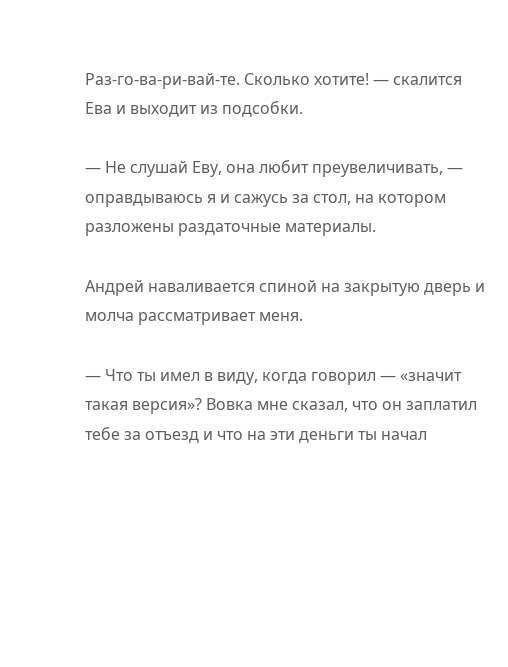Раз-го-ва-ри-вай-те. Сколько хотите! — скалится Ева и выходит из подсобки.

— Не слушай Еву, она любит преувеличивать, — оправдываюсь я и сажусь за стол, на котором разложены раздаточные материалы.

Андрей наваливается спиной на закрытую дверь и молча рассматривает меня.

— Что ты имел в виду, когда говорил — «значит такая версия»? Вовка мне сказал, что он заплатил тебе за отъезд и что на эти деньги ты начал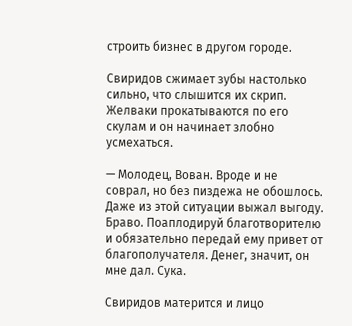строить бизнес в другом городе.

Свиридов сжимает зубы настолько сильно, что слышится их скрип. Желваки прокатываются по его скулам и он начинает злобно усмехаться.

— Молодец, Вован. Вроде и не соврал, но без пиздежа не обошлось. Даже из этой ситуации выжал выгоду. Браво. Поаплодируй благотворителю и обязательно передай ему привет от благополучателя. Денег, значит, он мне дал. Сука.

Свиридов матерится и лицо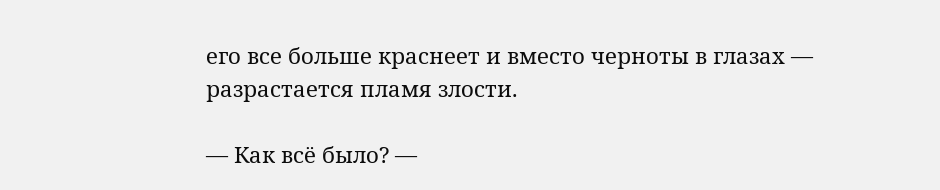его все больше краснеет и вместо черноты в глазах — разрастается пламя злости.

— Как всё было? —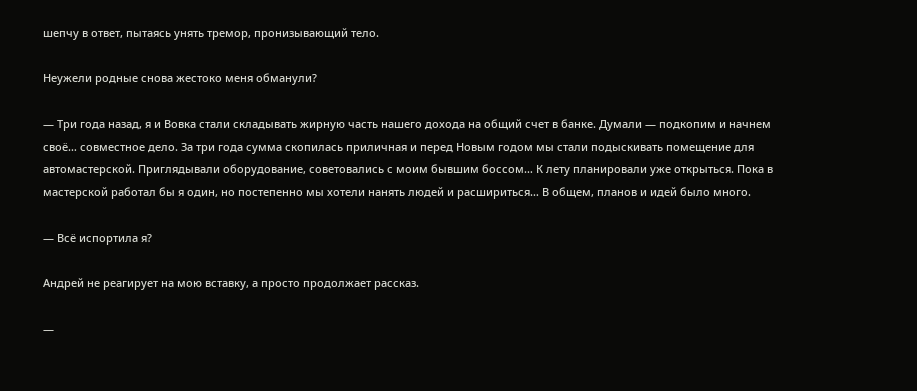шепчу в ответ, пытаясь унять тремор, пронизывающий тело.

Неужели родные снова жестоко меня обманули?

— Три года назад, я и Вовка стали складывать жирную часть нашего дохода на общий счет в банке. Думали — подкопим и начнем своё… совместное дело. За три года сумма скопилась приличная и перед Новым годом мы стали подыскивать помещение для автомастерской. Приглядывали оборудование, советовались с моим бывшим боссом… К лету планировали уже открыться. Пока в мастерской работал бы я один, но постепенно мы хотели нанять людей и расшириться… В общем, планов и идей было много.

— Всё испортила я?

Андрей не реагирует на мою вставку, а просто продолжает рассказ.

—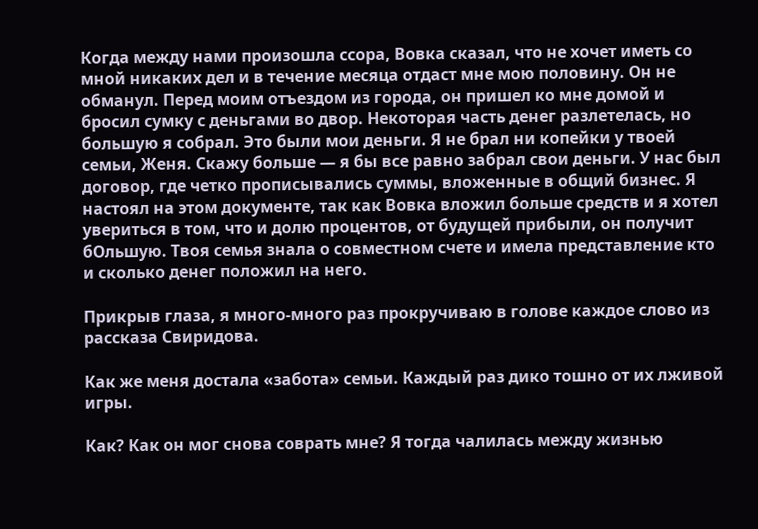Когда между нами произошла ссора, Вовка сказал, что не хочет иметь со мной никаких дел и в течение месяца отдаст мне мою половину. Он не обманул. Перед моим отъездом из города, он пришел ко мне домой и бросил сумку с деньгами во двор. Некоторая часть денег разлетелась, но большую я собрал. Это были мои деньги. Я не брал ни копейки у твоей семьи, Женя. Скажу больше — я бы все равно забрал свои деньги. У нас был договор, где четко прописывались суммы, вложенные в общий бизнес. Я настоял на этом документе, так как Вовка вложил больше средств и я хотел увериться в том, что и долю процентов, от будущей прибыли, он получит бОльшую. Твоя семья знала о совместном счете и имела представление кто и сколько денег положил на него.

Прикрыв глаза, я много-много раз прокручиваю в голове каждое слово из рассказа Свиридова.

Как же меня достала «забота» семьи. Каждый раз дико тошно от их лживой игры.

Как? Как он мог снова соврать мне? Я тогда чалилась между жизнью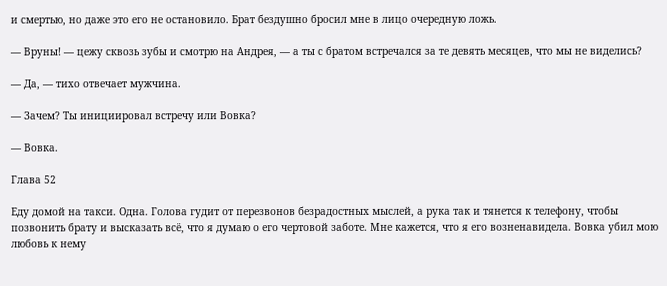и смертью, но даже это его не остановило. Брат бездушно бросил мне в лицо очередную ложь.

— Вруны! — цежу сквозь зубы и смотрю на Андрея, — а ты с братом встречался за те девять месяцев, что мы не виделись?

— Да, — тихо отвечает мужчина.

— Зачем? Ты инициировал встречу или Вовка?

— Вовка.

Глава 52

Еду домой на такси. Одна. Голова гудит от перезвонов безрадостных мыслей, а рука так и тянется к телефону, чтобы позвонить брату и высказать всё, что я думаю о его чертовой заботе. Мне кажется, что я его возненавидела. Вовка убил мою любовь к нему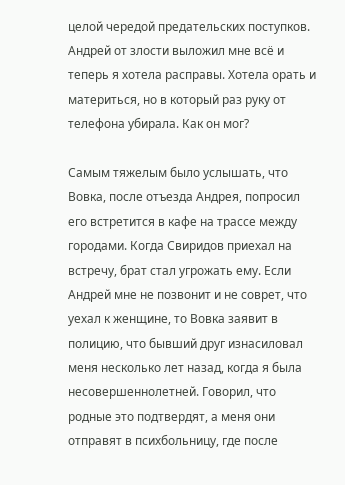целой чередой предательских поступков. Андрей от злости выложил мне всё и теперь я хотела расправы. Хотела орать и материться, но в который раз руку от телефона убирала. Как он мог?

Самым тяжелым было услышать, что Вовка, после отъезда Андрея, попросил его встретится в кафе на трассе между городами. Когда Свиридов приехал на встречу, брат стал угрожать ему. Если Андрей мне не позвонит и не соврет, что уехал к женщине, то Вовка заявит в полицию, что бывший друг изнасиловал меня несколько лет назад, когда я была несовершеннолетней. Говорил, что родные это подтвердят, а меня они отправят в психбольницу, где после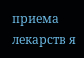приема лекарств я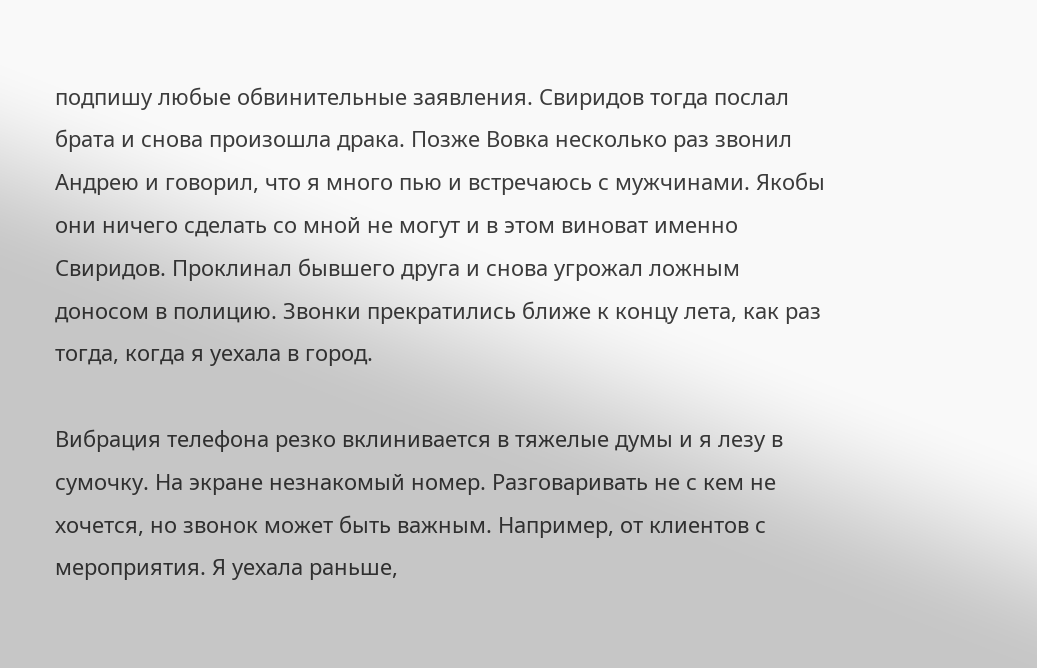подпишу любые обвинительные заявления. Свиридов тогда послал брата и снова произошла драка. Позже Вовка несколько раз звонил Андрею и говорил, что я много пью и встречаюсь с мужчинами. Якобы они ничего сделать со мной не могут и в этом виноват именно Свиридов. Проклинал бывшего друга и снова угрожал ложным доносом в полицию. Звонки прекратились ближе к концу лета, как раз тогда, когда я уехала в город.

Вибрация телефона резко вклинивается в тяжелые думы и я лезу в сумочку. На экране незнакомый номер. Разговаривать не с кем не хочется, но звонок может быть важным. Например, от клиентов с мероприятия. Я уехала раньше,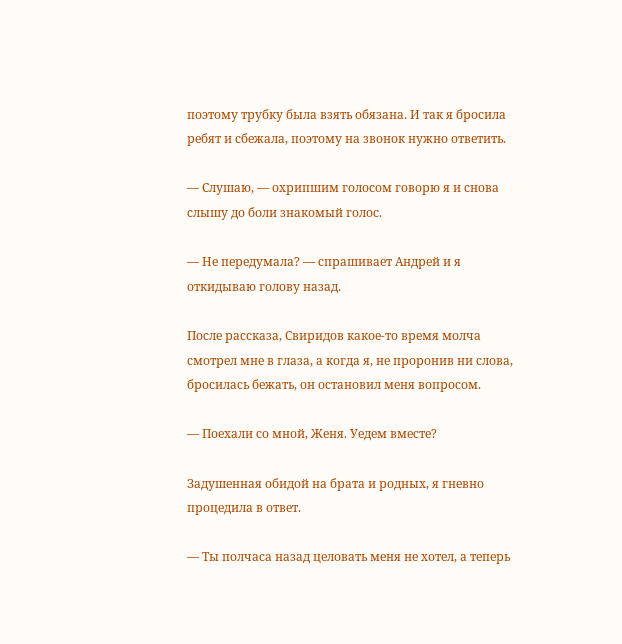поэтому трубку была взять обязана. И так я бросила ребят и сбежала, поэтому на звонок нужно ответить.

— Слушаю, — охрипшим голосом говорю я и снова слышу до боли знакомый голос.

— Не передумала? — спрашивает Андрей и я откидываю голову назад.

После рассказа, Свиридов какое-то время молча смотрел мне в глаза, а когда я, не проронив ни слова, бросилась бежать, он остановил меня вопросом.

— Поехали со мной, Женя. Уедем вместе?

Задушенная обидой на брата и родных, я гневно процедила в ответ.

— Ты полчаса назад целовать меня не хотел, а теперь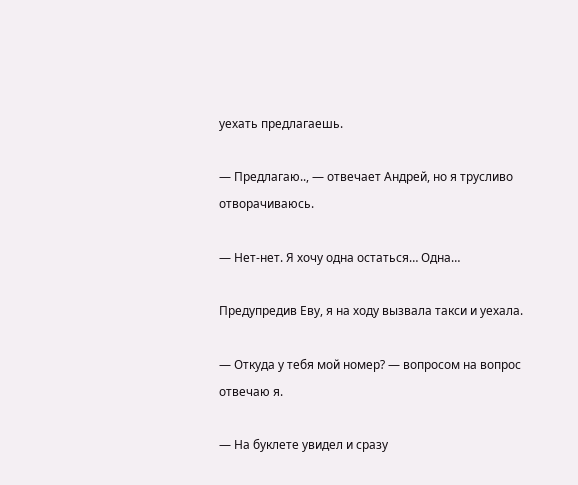уехать предлагаешь.

— Предлагаю.., — отвечает Андрей, но я трусливо отворачиваюсь.

— Нет-нет. Я хочу одна остаться… Одна…

Предупредив Еву, я на ходу вызвала такси и уехала.

— Откуда у тебя мой номер? — вопросом на вопрос отвечаю я.

— На буклете увидел и сразу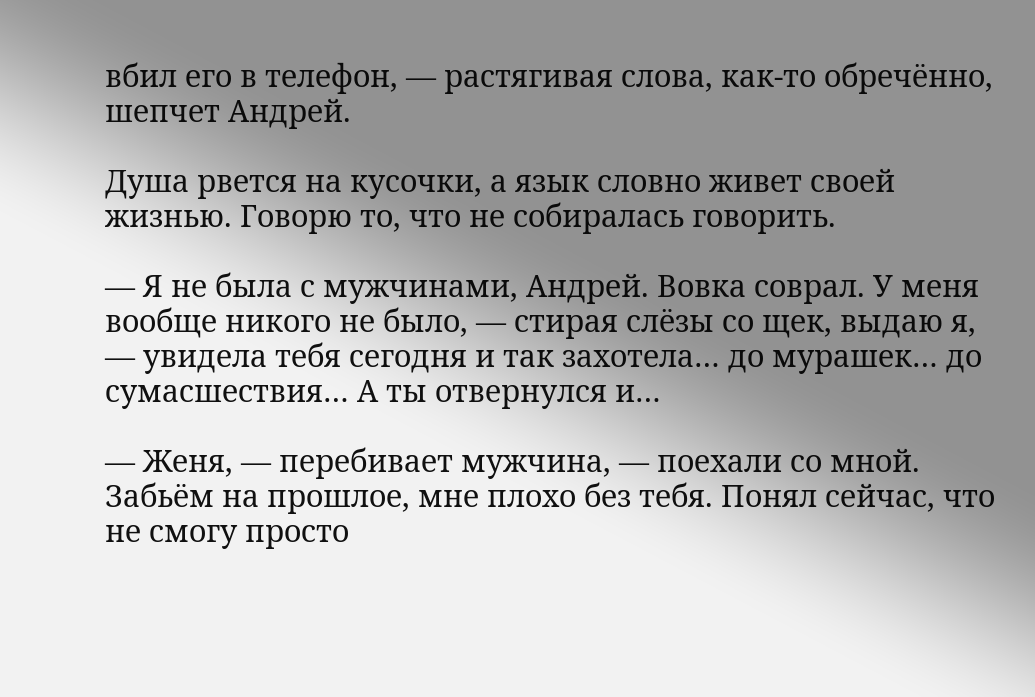вбил его в телефон, — растягивая слова, как-то обречённо, шепчет Андрей.

Душа рвется на кусочки, а язык словно живет своей жизнью. Говорю то, что не собиралась говорить.

— Я не была с мужчинами, Андрей. Вовка соврал. У меня вообще никого не было, — стирая слёзы со щек, выдаю я, — увидела тебя сегодня и так захотела… до мурашек… до сумасшествия… А ты отвернулся и…

— Женя, — перебивает мужчина, — поехали со мной. Забьём на прошлое, мне плохо без тебя. Понял сейчас, что не смогу просто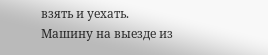взять и уехать. Машину на выезде из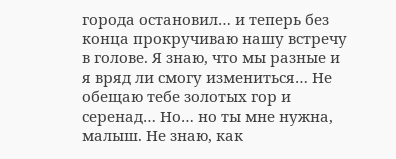города остановил… и теперь без конца прокручиваю нашу встречу в голове. Я знаю, что мы разные и я вряд ли смогу измениться… Не обещаю тебе золотых гор и серенад… Но… но ты мне нужна, малыш. Не знаю, как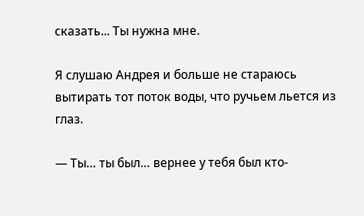сказать... Ты нужна мне.

Я слушаю Андрея и больше не стараюсь вытирать тот поток воды, что ручьем льется из глаз.

— Ты… ты был… вернее у тебя был кто-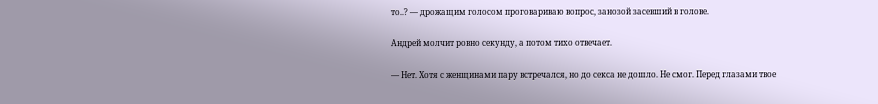то..? — дрожащим голосом проговариваю вопрос, занозой засевший в голове.

Андрей молчит ровно секунду, а потом тихо отвечает.

— Нет. Хотя с женщинами пару встречался, но до секса не дошло. Не смог. Перед глазами твое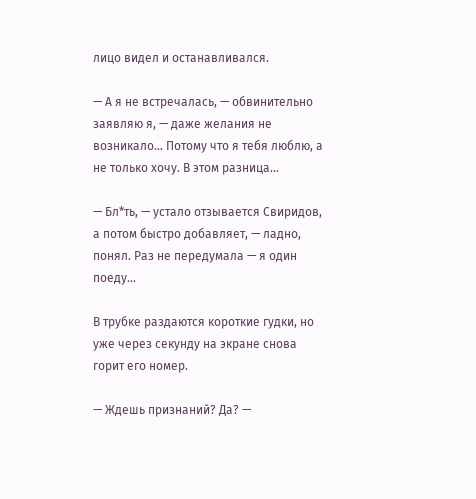лицо видел и останавливался.

— А я не встречалась, — обвинительно заявляю я, — даже желания не возникало… Потому что я тебя люблю, а не только хочу. В этом разница…

— Бл*ть, — устало отзывается Свиридов, а потом быстро добавляет, — ладно, понял. Раз не передумала — я один поеду…

В трубке раздаются короткие гудки, но уже через секунду на экране снова горит его номер.

— Ждешь признаний? Да? —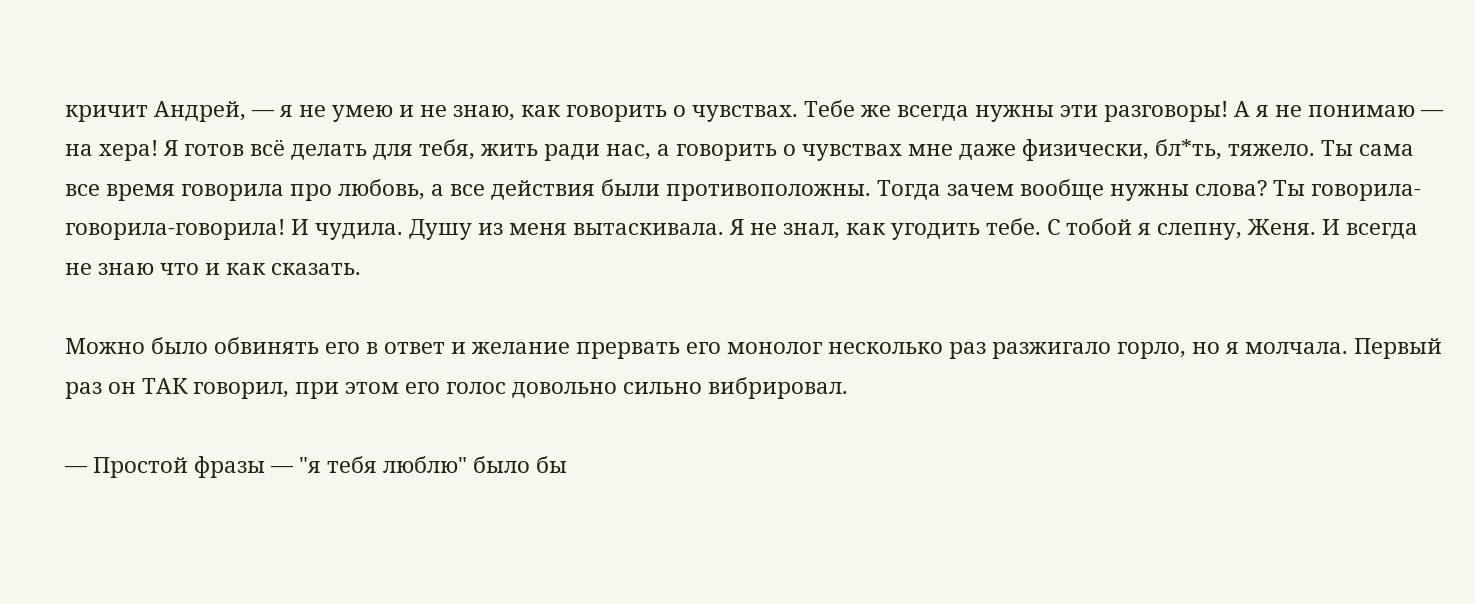кричит Андрей, — я не умею и не знаю, как говорить о чувствах. Тебе же всегда нужны эти разговоры! А я не понимаю — на хера! Я готов всё делать для тебя, жить ради нас, а говорить о чувствах мне даже физически, бл*ть, тяжело. Ты сама все время говорила про любовь, а все действия были противоположны. Тогда зачем вообще нужны слова? Ты говорила-говорила-говорила! И чудила. Душу из меня вытаскивала. Я не знал, как угодить тебе. С тобой я слепну, Женя. И всегда не знаю что и как сказать.

Можно было обвинять его в ответ и желание прервать его монолог несколько раз разжигало горло, но я молчала. Первый раз он ТАК говорил, при этом его голос довольно сильно вибрировал.

— Простой фразы — "я тебя люблю" было бы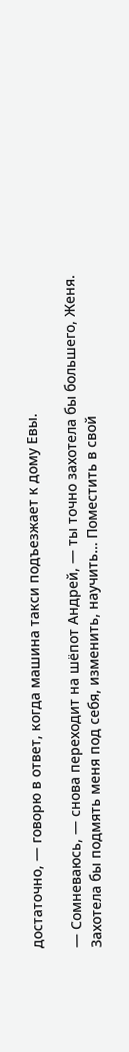достаточно, — говорю в ответ, когда машина такси подъезжает к дому Евы.

— Сомневаюсь, — снова переходит на шёпот Андрей, — ты точно захотела бы большего, Женя. Захотела бы подмять меня под себя, изменить, научить… Поместить в свой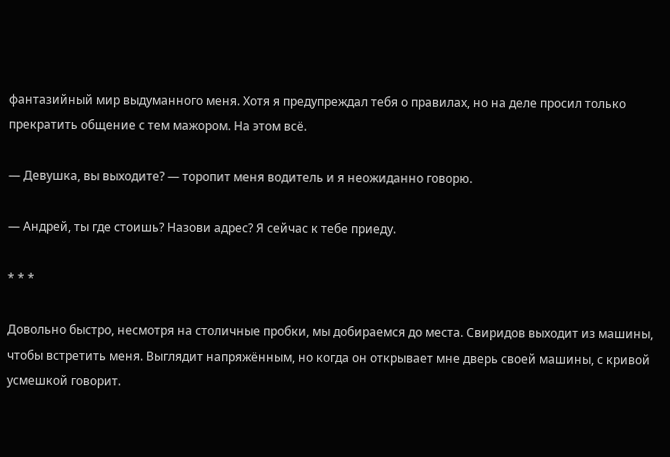фантазийный мир выдуманного меня. Хотя я предупреждал тебя о правилах, но на деле просил только прекратить общение с тем мажором. На этом всё.

— Девушка, вы выходите? — торопит меня водитель и я неожиданно говорю.

— Андрей, ты где стоишь? Назови адрес? Я сейчас к тебе приеду.

* * *

Довольно быстро, несмотря на столичные пробки, мы добираемся до места. Свиридов выходит из машины, чтобы встретить меня. Выглядит напряжённым, но когда он открывает мне дверь своей машины, с кривой усмешкой говорит.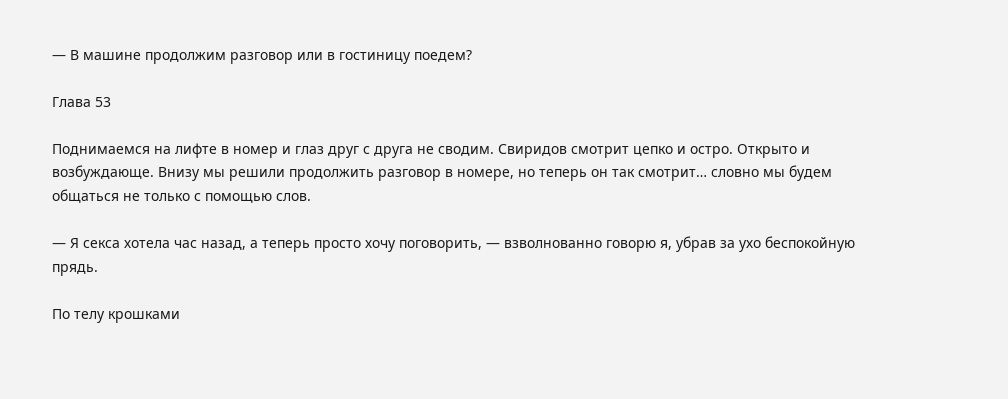— В машине продолжим разговор или в гостиницу поедем?

Глава 53

Поднимаемся на лифте в номер и глаз друг с друга не сводим. Свиридов смотрит цепко и остро. Открыто и возбуждающе. Внизу мы решили продолжить разговор в номере, но теперь он так смотрит… словно мы будем общаться не только с помощью слов.

— Я секса хотела час назад, а теперь просто хочу поговорить, — взволнованно говорю я, убрав за ухо беспокойную прядь.

По телу крошками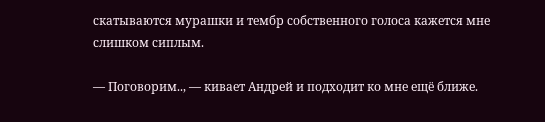скатываются мурашки и тембр собственного голоса кажется мне слишком сиплым.

— Поговорим.., — кивает Андрей и подходит ко мне ещё ближе.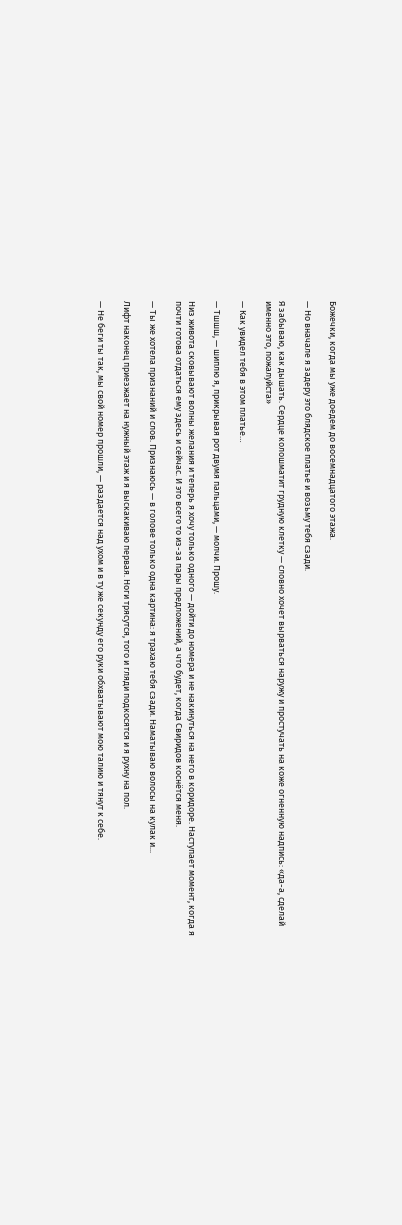Божечки, когда мы уже доедем до восемнадцатого этажа.

— Но вначале я задеру это блядское платье и возьму тебя сзади.

Я забываю, как дышать. Сердце колошматит грудную клетку — словно хочет вырваться наружу и простучать на коже огненную надпись: «да-а, сделай именно это, пожалуйста»

— Как увидел тебя в этом платье…

— Тшшш, — шиплю я, прикрывая рот двумя пальцами, — молчи. Прошу.

Низ живота сковывают волны желания и теперь я хочу только одного — дойти до номера и не накинуться на него в коридоре. Наступает момент, когда я почти готова отдаться ему здесь и сейчас. И это всего то из-за пары предложений, а что будет, когда Свиридов коснётся меня.

— Ты же хотела признаний и слов. Признаюсь — в голове только одна картина: я трахаю тебя сзади. Наматываю волосы на кулак и...

Лифт наконец приезжает на нужный этаж и я выскакиваю первая. Ноги трясутся, того и гляди подкосятся и я рухну на пол.

— Не беги ты так, мы свой номер прошли, — раздается над ухом и в ту же секунду его руки обхватывают мою талию и тянут к себе.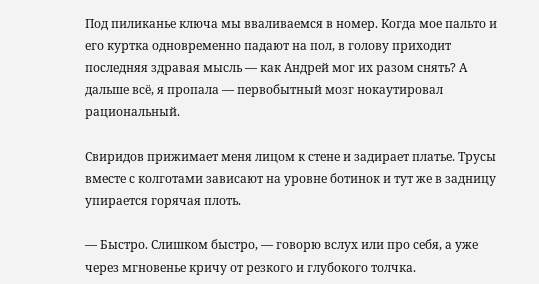Под пиликанье ключа мы вваливаемся в номер. Когда мое пальто и его куртка одновременно падают на пол, в голову приходит последняя здравая мысль — как Андрей мог их разом снять? А дальше всё, я пропала — первобытный мозг нокаутировал рациональный.

Свиридов прижимает меня лицом к стене и задирает платье. Трусы вместе с колготами зависают на уровне ботинок и тут же в задницу упирается горячая плоть.

— Быстро. Слишком быстро, — говорю вслух или про себя, а уже через мгновенье кричу от резкого и глубокого толчка.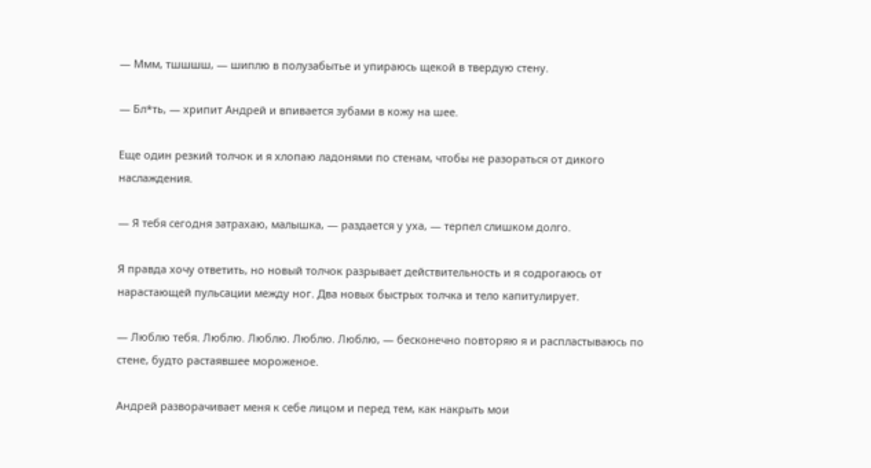— Ммм, тшшшш, — шиплю в полузабытье и упираюсь щекой в твердую стену.

— Бл*ть, — хрипит Андрей и впивается зубами в кожу на шее.

Еще один резкий толчок и я хлопаю ладонями по стенам, чтобы не разораться от дикого наслаждения.

— Я тебя сегодня затрахаю, малышка, — раздается у уха, — терпел слишком долго.

Я правда хочу ответить, но новый толчок разрывает действительность и я содрогаюсь от нарастающей пульсации между ног. Два новых быстрых толчка и тело капитулирует.

— Люблю тебя. Люблю. Люблю. Люблю. Люблю, — бесконечно повторяю я и распластываюсь по стене, будто растаявшее мороженое.

Андрей разворачивает меня к себе лицом и перед тем, как накрыть мои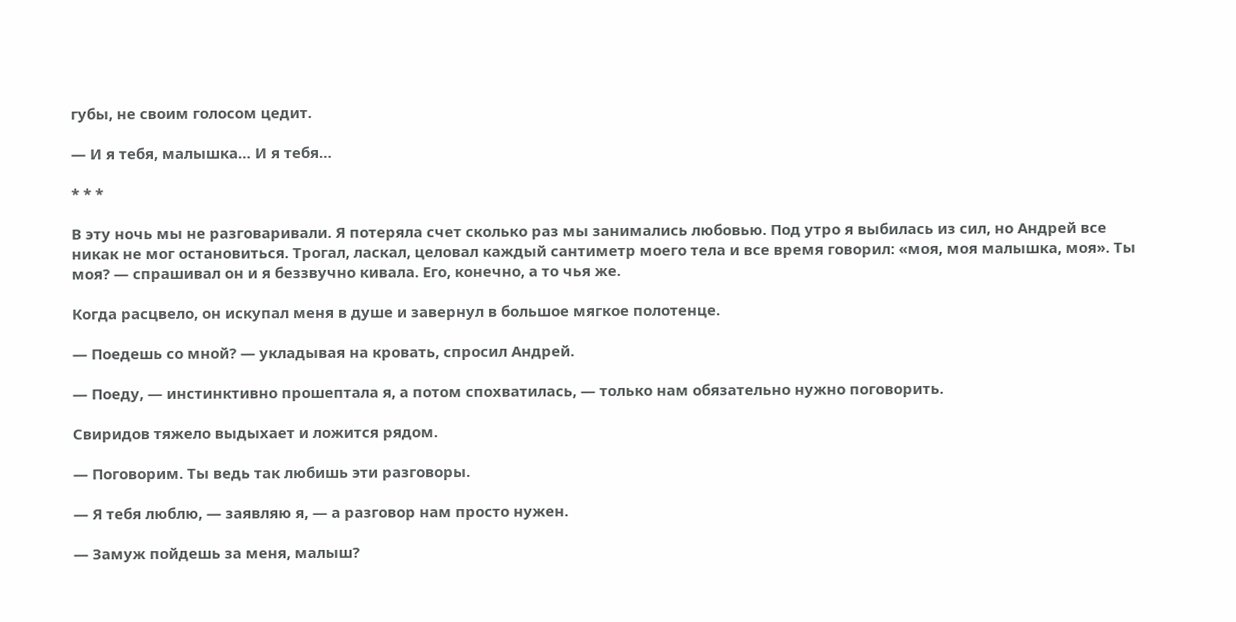губы, не своим голосом цедит.

— И я тебя, малышка… И я тебя…

* * *

В эту ночь мы не разговаривали. Я потеряла счет сколько раз мы занимались любовью. Под утро я выбилась из сил, но Андрей все никак не мог остановиться. Трогал, ласкал, целовал каждый сантиметр моего тела и все время говорил: «моя, моя малышка, моя». Ты моя? — спрашивал он и я беззвучно кивала. Его, конечно, а то чья же.

Когда расцвело, он искупал меня в душе и завернул в большое мягкое полотенце.

— Поедешь со мной? — укладывая на кровать, спросил Андрей.

— Поеду, — инстинктивно прошептала я, а потом спохватилась, — только нам обязательно нужно поговорить.

Свиридов тяжело выдыхает и ложится рядом.

— Поговорим. Ты ведь так любишь эти разговоры.

— Я тебя люблю, — заявляю я, — а разговор нам просто нужен.

— Замуж пойдешь за меня, малыш?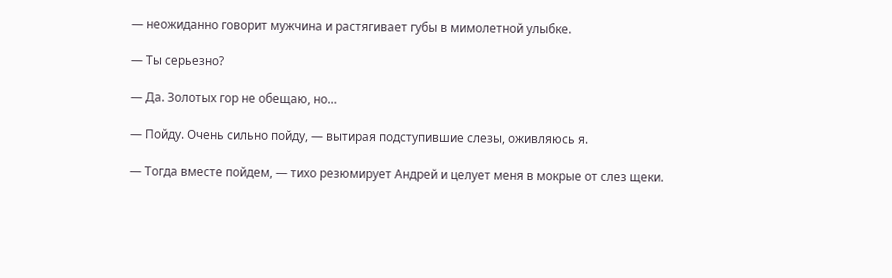— неожиданно говорит мужчина и растягивает губы в мимолетной улыбке.

— Ты серьезно?

— Да. Золотых гор не обещаю, но…

— Пойду. Очень сильно пойду, — вытирая подступившие слезы, оживляюсь я.

— Тогда вместе пойдем, — тихо резюмирует Андрей и целует меня в мокрые от слез щеки.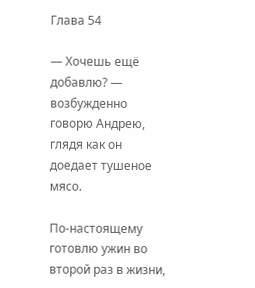Глава 54

— Хочешь ещё добавлю? — возбужденно говорю Андрею, глядя как он доедает тушеное мясо.

По-настоящему готовлю ужин во второй раз в жизни,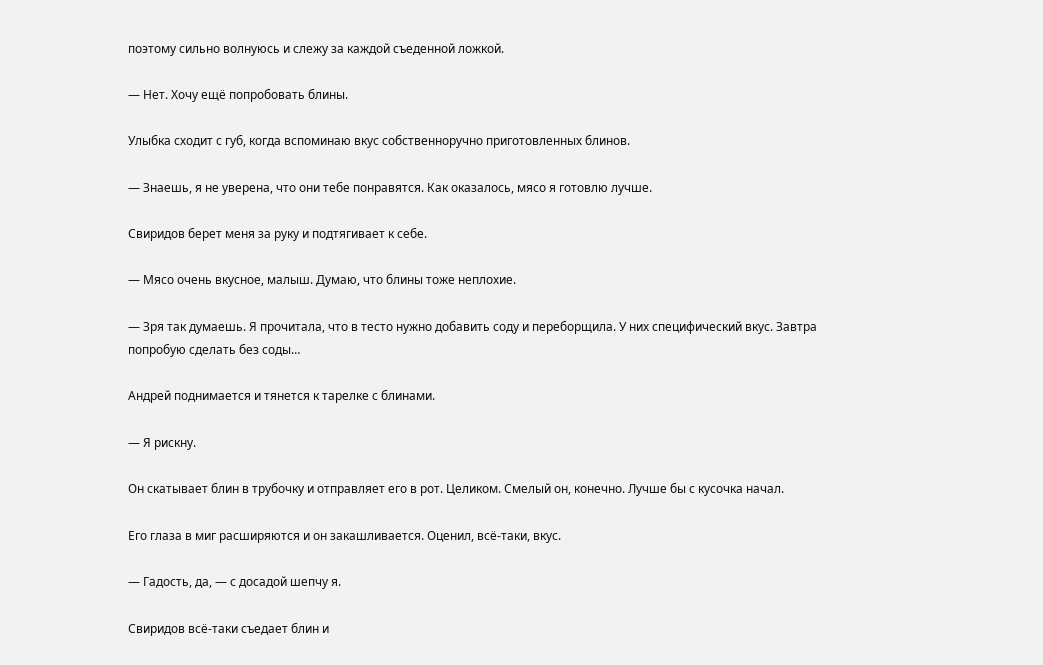поэтому сильно волнуюсь и слежу за каждой съеденной ложкой.

— Нет. Хочу ещё попробовать блины.

Улыбка сходит с губ, когда вспоминаю вкус собственноручно приготовленных блинов.

— Знаешь, я не уверена, что они тебе понравятся. Как оказалось, мясо я готовлю лучше.

Свиридов берет меня за руку и подтягивает к себе.

— Мясо очень вкусное, малыш. Думаю, что блины тоже неплохие.

— Зря так думаешь. Я прочитала, что в тесто нужно добавить соду и переборщила. У них специфический вкус. Завтра попробую сделать без соды…

Андрей поднимается и тянется к тарелке с блинами.

— Я рискну.

Он скатывает блин в трубочку и отправляет его в рот. Целиком. Смелый он, конечно. Лучше бы с кусочка начал.

Его глаза в миг расширяются и он закашливается. Оценил, всё-таки, вкус.

— Гадость, да, — с досадой шепчу я.

Свиридов всё-таки съедает блин и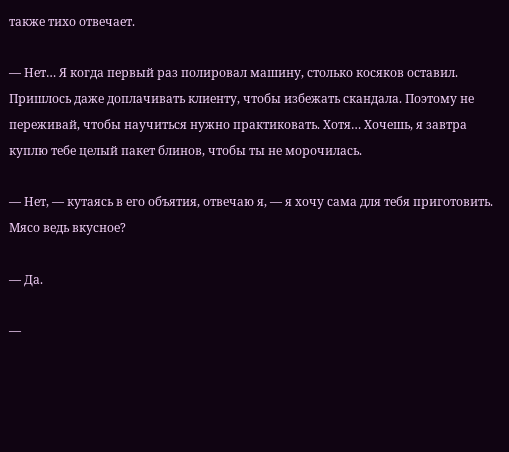также тихо отвечает.

— Нет… Я когда первый раз полировал машину, столько косяков оставил. Пришлось даже доплачивать клиенту, чтобы избежать скандала. Поэтому не переживай, чтобы научиться нужно практиковать. Хотя… Хочешь, я завтра куплю тебе целый пакет блинов, чтобы ты не морочилась.

— Нет, — кутаясь в его объятия, отвечаю я, — я хочу сама для тебя приготовить. Мясо ведь вкусное?

— Да.

—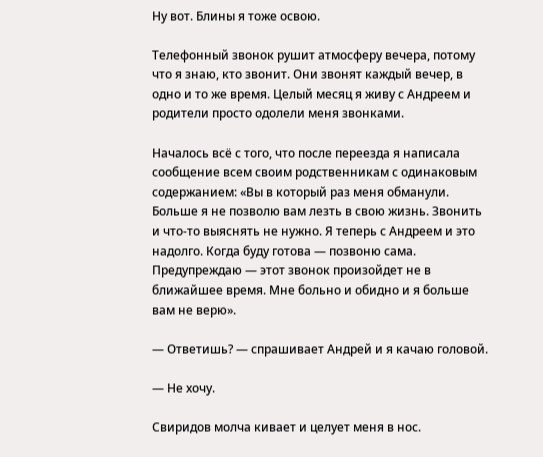Ну вот. Блины я тоже освою.

Телефонный звонок рушит атмосферу вечера, потому что я знаю, кто звонит. Они звонят каждый вечер, в одно и то же время. Целый месяц я живу с Андреем и родители просто одолели меня звонками.

Началось всё с того, что после переезда я написала сообщение всем своим родственникам с одинаковым содержанием: «Вы в который раз меня обманули. Больше я не позволю вам лезть в свою жизнь. Звонить и что-то выяснять не нужно. Я теперь с Андреем и это надолго. Когда буду готова — позвоню сама. Предупреждаю — этот звонок произойдет не в ближайшее время. Мне больно и обидно и я больше вам не верю».

— Ответишь? — спрашивает Андрей и я качаю головой.

— Не хочу.

Свиридов молча кивает и целует меня в нос.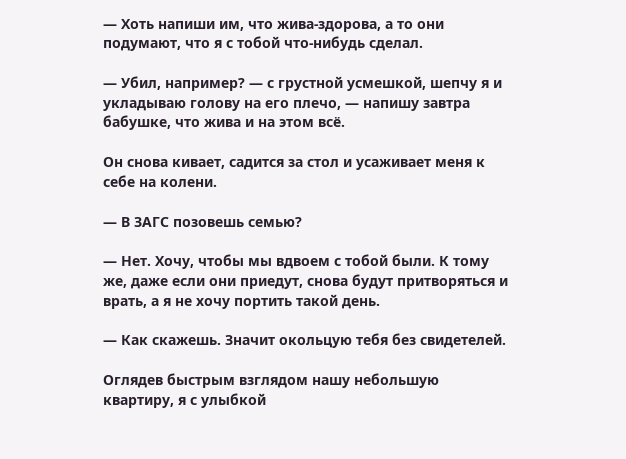— Хоть напиши им, что жива-здорова, а то они подумают, что я с тобой что-нибудь сделал.

— Убил, например? — с грустной усмешкой, шепчу я и укладываю голову на его плечо, — напишу завтра бабушке, что жива и на этом всё.

Он снова кивает, садится за стол и усаживает меня к себе на колени.

— В ЗАГС позовешь семью?

— Нет. Хочу, чтобы мы вдвоем с тобой были. К тому же, даже если они приедут, снова будут притворяться и врать, а я не хочу портить такой день.

— Как скажешь. Значит окольцую тебя без свидетелей.

Оглядев быстрым взглядом нашу небольшую квартиру, я с улыбкой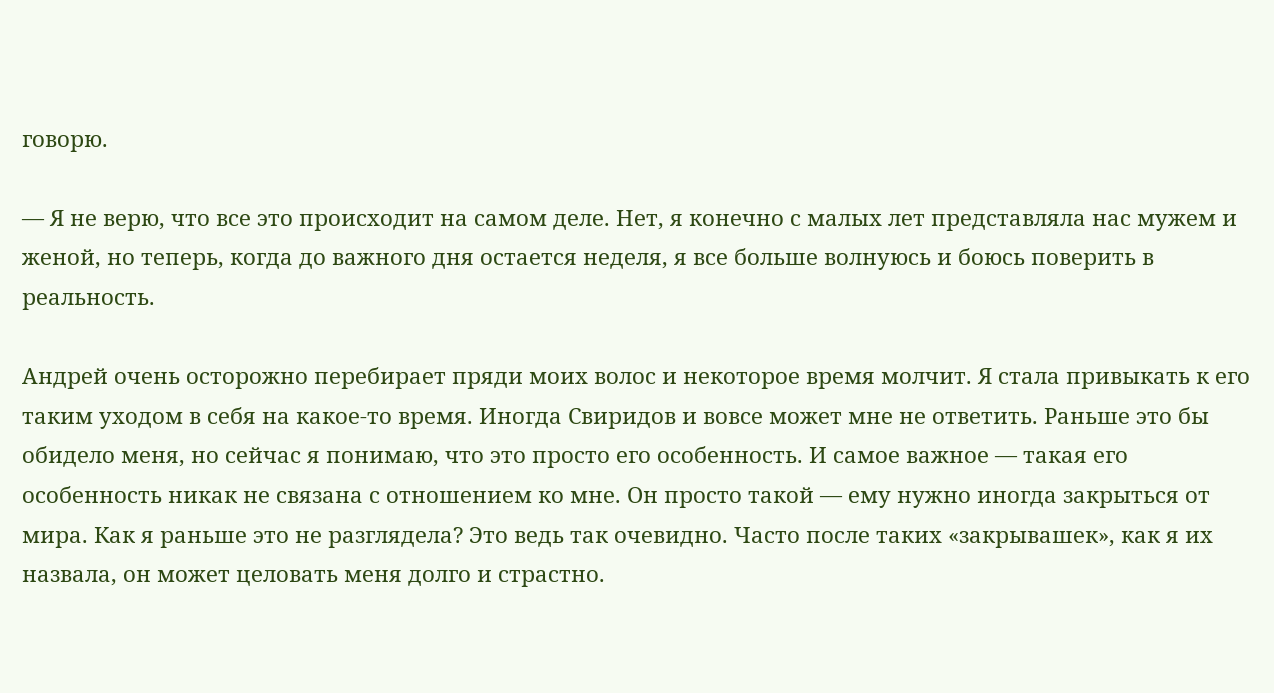говорю.

— Я не верю, что все это происходит на самом деле. Нет, я конечно с малых лет представляла нас мужем и женой, но теперь, когда до важного дня остается неделя, я все больше волнуюсь и боюсь поверить в реальность.

Андрей очень осторожно перебирает пряди моих волос и некоторое время молчит. Я стала привыкать к его таким уходом в себя на какое-то время. Иногда Свиридов и вовсе может мне не ответить. Раньше это бы обидело меня, но сейчас я понимаю, что это просто его особенность. И самое важное — такая его особенность никак не связана с отношением ко мне. Он просто такой — ему нужно иногда закрыться от мира. Как я раньше это не разглядела? Это ведь так очевидно. Часто после таких «закрывашек», как я их назвала, он может целовать меня долго и страстно.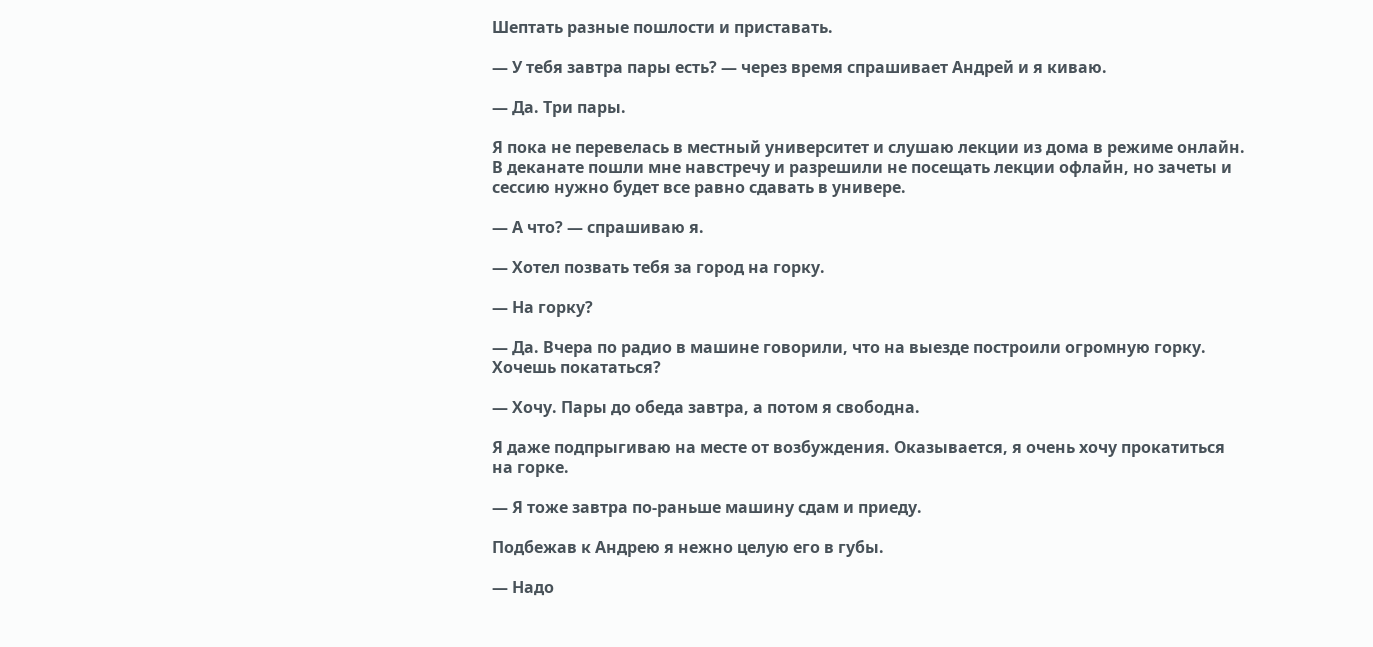Шептать разные пошлости и приставать.

— У тебя завтра пары есть? — через время спрашивает Андрей и я киваю.

— Да. Три пары.

Я пока не перевелась в местный университет и слушаю лекции из дома в режиме онлайн. В деканате пошли мне навстречу и разрешили не посещать лекции офлайн, но зачеты и сессию нужно будет все равно сдавать в универе.

— А что? — спрашиваю я.

— Хотел позвать тебя за город на горку.

— На горку?

— Да. Вчера по радио в машине говорили, что на выезде построили огромную горку. Хочешь покататься?

— Хочу. Пары до обеда завтра, а потом я свободна.

Я даже подпрыгиваю на месте от возбуждения. Оказывается, я очень хочу прокатиться на горке.

— Я тоже завтра по-раньше машину сдам и приеду.

Подбежав к Андрею я нежно целую его в губы.

— Надо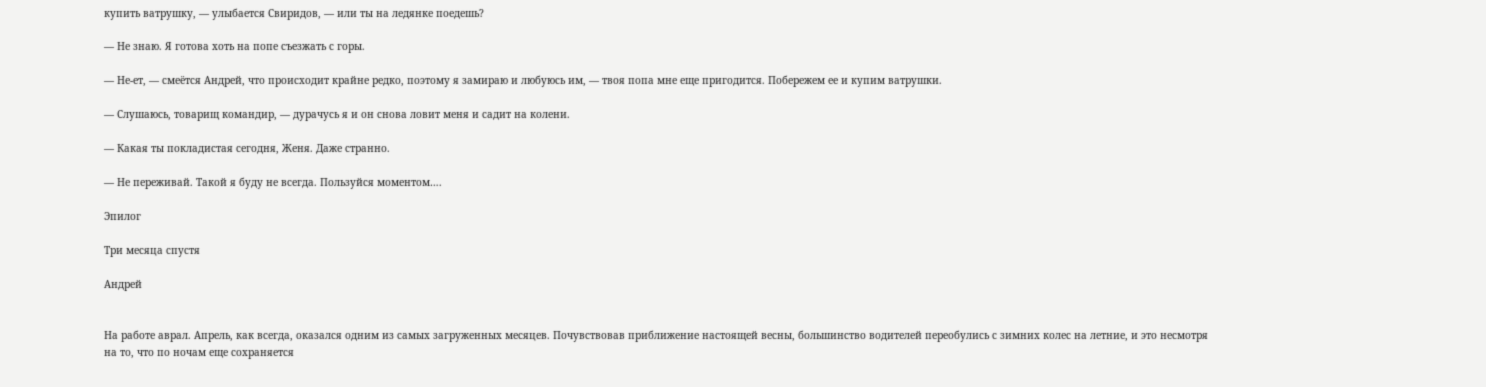купить ватрушку, — улыбается Свиридов, — или ты на ледянке поедешь?

— Не знаю. Я готова хоть на попе съезжать с горы.

— Не-ет, — смеётся Андрей, что происходит крайне редко, поэтому я замираю и любуюсь им, — твоя попа мне еще пригодится. Побережем ее и купим ватрушки.

— Слушаюсь, товарищ командир, — дурачусь я и он снова ловит меня и садит на колени.

— Какая ты покладистая сегодня, Женя. Даже странно.

— Не переживай. Такой я буду не всегда. Пользуйся моментом….

Эпилог

Три месяца спустя

Андрей


На работе аврал. Апрель, как всегда, оказался одним из самых загруженных месяцев. Почувствовав приближение настоящей весны, большинство водителей переобулись с зимних колес на летние, и это несмотря на то, что по ночам еще сохраняется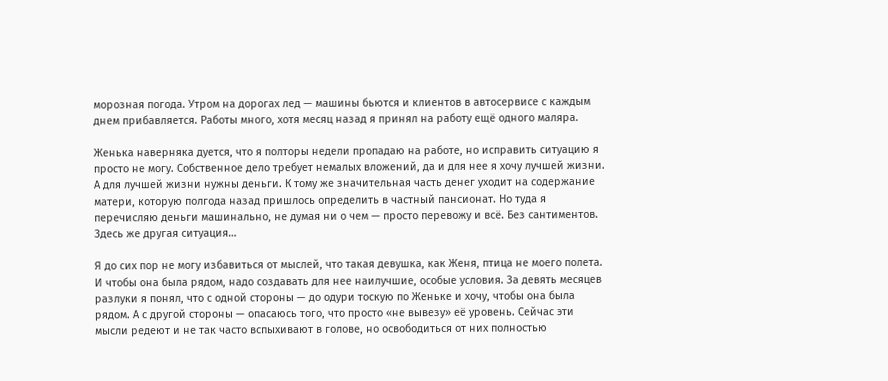морозная погода. Утром на дорогах лед — машины бьются и клиентов в автосервисе с каждым днем прибавляется. Работы много, хотя месяц назад я принял на работу ещё одного маляра.

Женька наверняка дуется, что я полторы недели пропадаю на работе, но исправить ситуацию я просто не могу. Собственное дело требует немалых вложений, да и для нее я хочу лучшей жизни. А для лучшей жизни нужны деньги. К тому же значительная часть денег уходит на содержание матери, которую полгода назад пришлось определить в частный пансионат. Но туда я перечисляю деньги машинально, не думая ни о чем — просто перевожу и всё. Без сантиментов. Здесь же другая ситуация…

Я до сих пор не могу избавиться от мыслей, что такая девушка, как Женя, птица не моего полета. И чтобы она была рядом, надо создавать для нее наилучшие, особые условия. За девять месяцев разлуки я понял, что с одной стороны — до одури тоскую по Женьке и хочу, чтобы она была рядом. А с другой стороны — опасаюсь того, что просто «не вывезу» её уровень. Сейчас эти мысли редеют и не так часто вспыхивают в голове, но освободиться от них полностью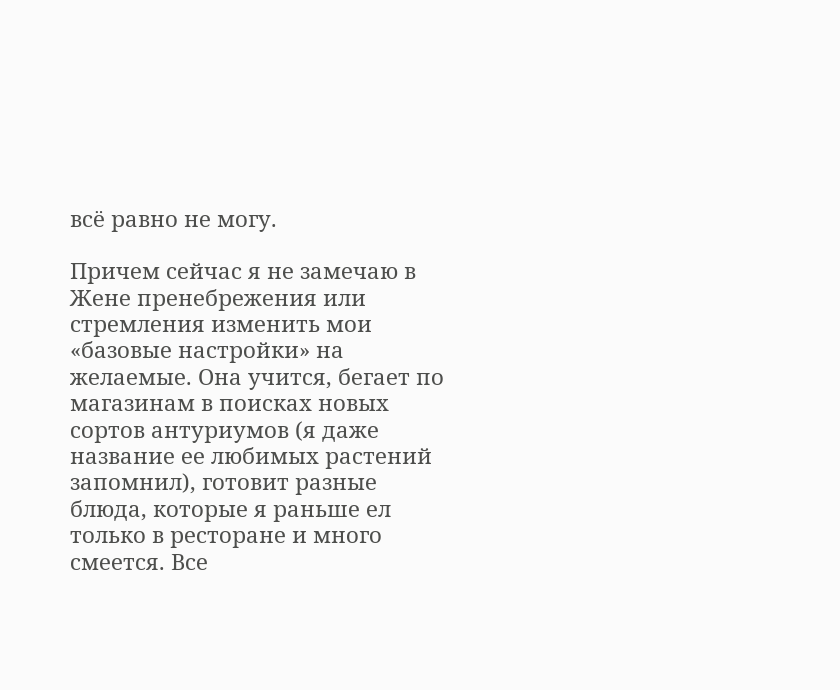всё равно не могу.

Причем сейчас я не замечаю в Жене пренебрежения или стремления изменить мои «базовые настройки» на желаемые. Она учится, бегает по магазинам в поисках новых сортов антуриумов (я даже название ее любимых растений запомнил), готовит разные блюда, которые я раньше ел только в ресторане и много смеется. Все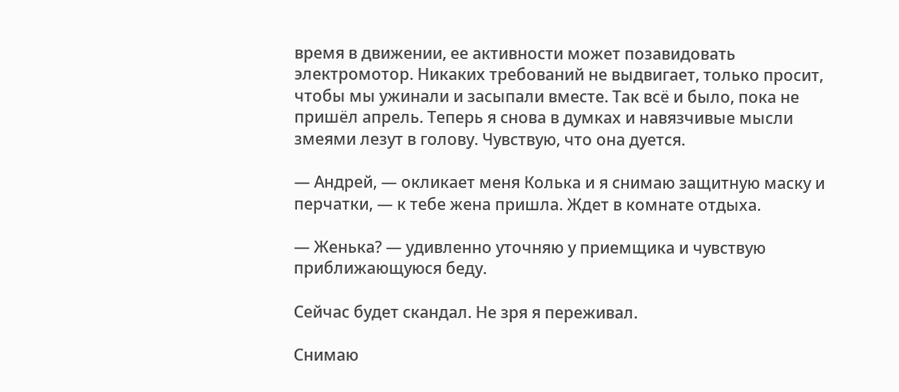время в движении, ее активности может позавидовать электромотор. Никаких требований не выдвигает, только просит, чтобы мы ужинали и засыпали вместе. Так всё и было, пока не пришёл апрель. Теперь я снова в думках и навязчивые мысли змеями лезут в голову. Чувствую, что она дуется.

— Андрей, — окликает меня Колька и я снимаю защитную маску и перчатки, — к тебе жена пришла. Ждет в комнате отдыха.

— Женька? — удивленно уточняю у приемщика и чувствую приближающуюся беду.

Сейчас будет скандал. Не зря я переживал.

Снимаю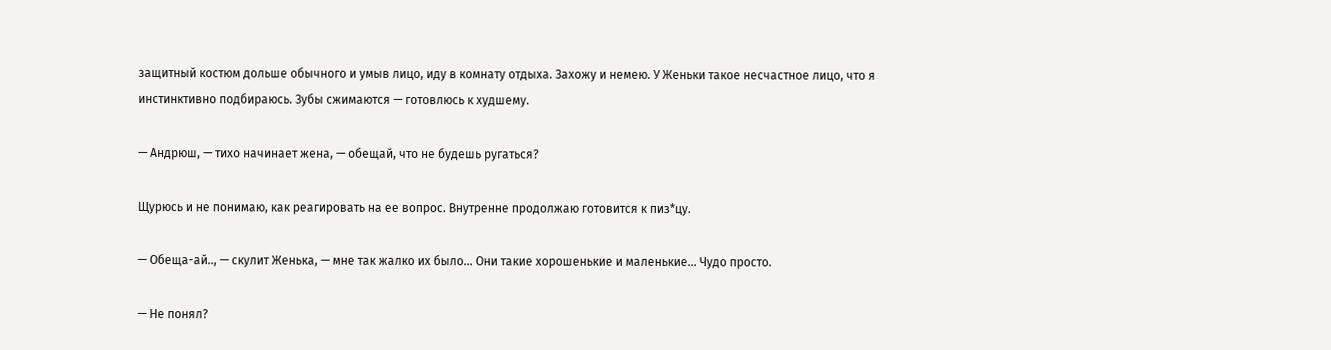защитный костюм дольше обычного и умыв лицо, иду в комнату отдыха. Захожу и немею. У Женьки такое несчастное лицо, что я инстинктивно подбираюсь. Зубы сжимаются — готовлюсь к худшему.

— Андрюш, — тихо начинает жена, — обещай, что не будешь ругаться?

Щурюсь и не понимаю, как реагировать на ее вопрос. Внутренне продолжаю готовится к пиз*цу.

— Обеща-ай.., — скулит Женька, — мне так жалко их было… Они такие хорошенькие и маленькие… Чудо просто.

— Не понял?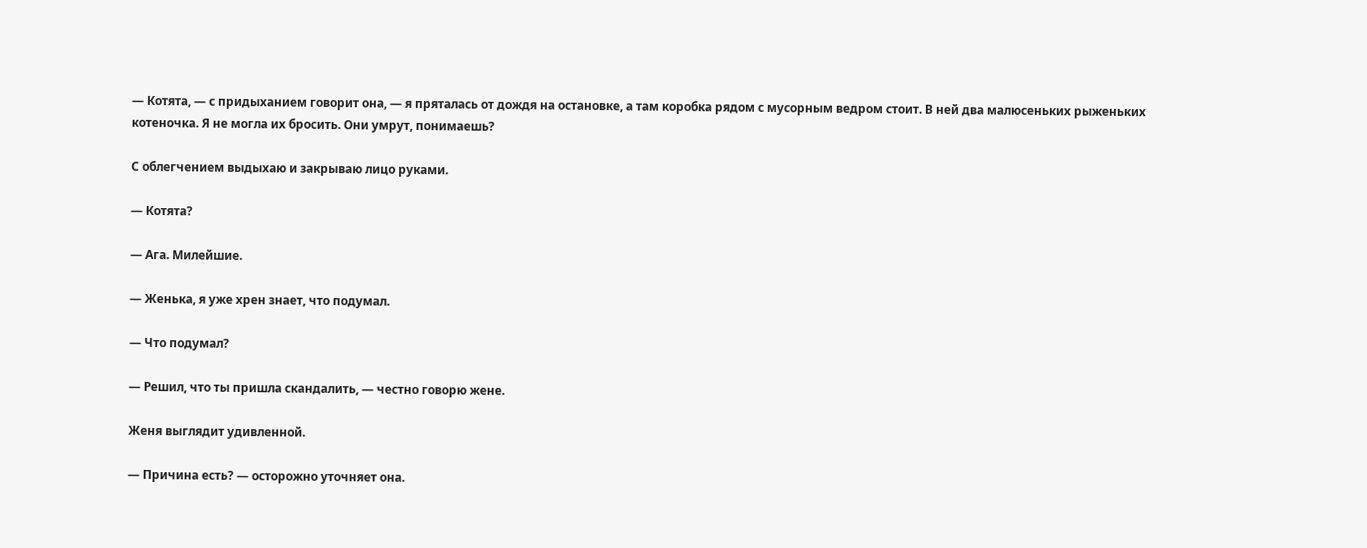— Котята, — с придыханием говорит она, — я пряталась от дождя на остановке, а там коробка рядом с мусорным ведром стоит. В ней два малюсеньких рыженьких котеночка. Я не могла их бросить. Они умрут, понимаешь?

С облегчением выдыхаю и закрываю лицо руками.

— Котята?

— Ага. Милейшие.

— Женька, я уже хрен знает, что подумал.

— Что подумал?

— Решил, что ты пришла скандалить, — честно говорю жене.

Женя выглядит удивленной.

— Причина есть? — осторожно уточняет она.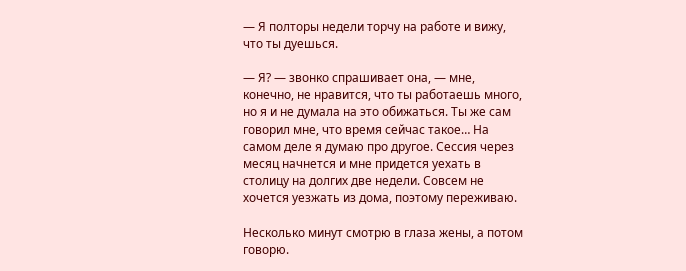— Я полторы недели торчу на работе и вижу, что ты дуешься.

— Я? — звонко спрашивает она, — мне, конечно, не нравится, что ты работаешь много, но я и не думала на это обижаться. Ты же сам говорил мне, что время сейчас такое… На самом деле я думаю про другое. Сессия через месяц начнется и мне придется уехать в столицу на долгих две недели. Совсем не хочется уезжать из дома, поэтому переживаю.

Несколько минут смотрю в глаза жены, а потом говорю.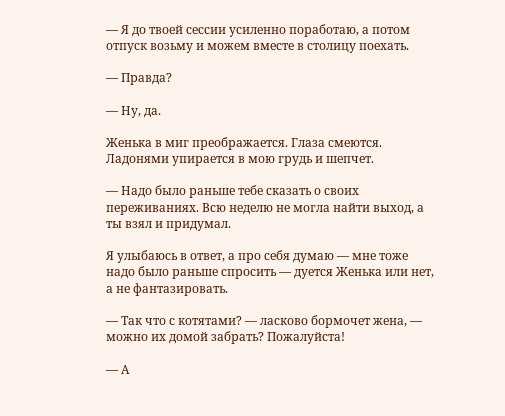— Я до твоей сессии усиленно поработаю, а потом отпуск возьму и можем вместе в столицу поехать.

— Правда?

— Ну, да.

Женька в миг преображается. Глаза смеются. Ладонями упирается в мою грудь и шепчет.

— Надо было раньше тебе сказать о своих переживаниях. Всю неделю не могла найти выход, а ты взял и придумал.

Я улыбаюсь в ответ, а про себя думаю — мне тоже надо было раньше спросить — дуется Женька или нет, а не фантазировать.

— Так что с котятами? — ласково бормочет жена, — можно их домой забрать? Пожалуйста!

— А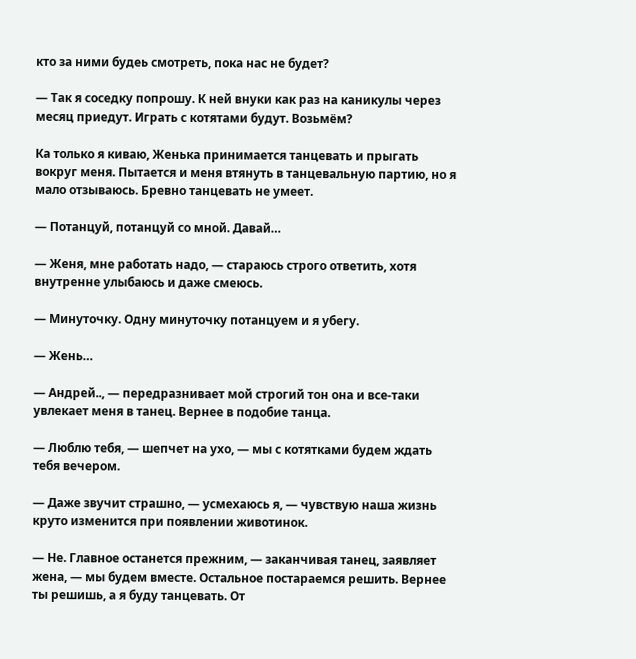кто за ними будеь смотреть, пока нас не будет?

— Так я соседку попрошу. К ней внуки как раз на каникулы через месяц приедут. Играть с котятами будут. Возьмём?

Ка только я киваю, Женька принимается танцевать и прыгать вокруг меня. Пытается и меня втянуть в танцевальную партию, но я мало отзываюсь. Бревно танцевать не умеет.

— Потанцуй, потанцуй со мной. Давай…

— Женя, мне работать надо, — стараюсь строго ответить, хотя внутренне улыбаюсь и даже смеюсь.

— Минуточку. Одну минуточку потанцуем и я убегу.

— Жень…

— Андрей.., — передразнивает мой строгий тон она и все-таки увлекает меня в танец. Вернее в подобие танца.

— Люблю тебя, — шепчет на ухо, — мы с котятками будем ждать тебя вечером.

— Даже звучит страшно, — усмехаюсь я, — чувствую наша жизнь круто изменится при появлении животинок.

— Не. Главное останется прежним, — заканчивая танец, заявляет жена, — мы будем вместе. Остальное постараемся решить. Вернее ты решишь, а я буду танцевать. От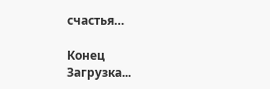счастья…

Конец
Загрузка...